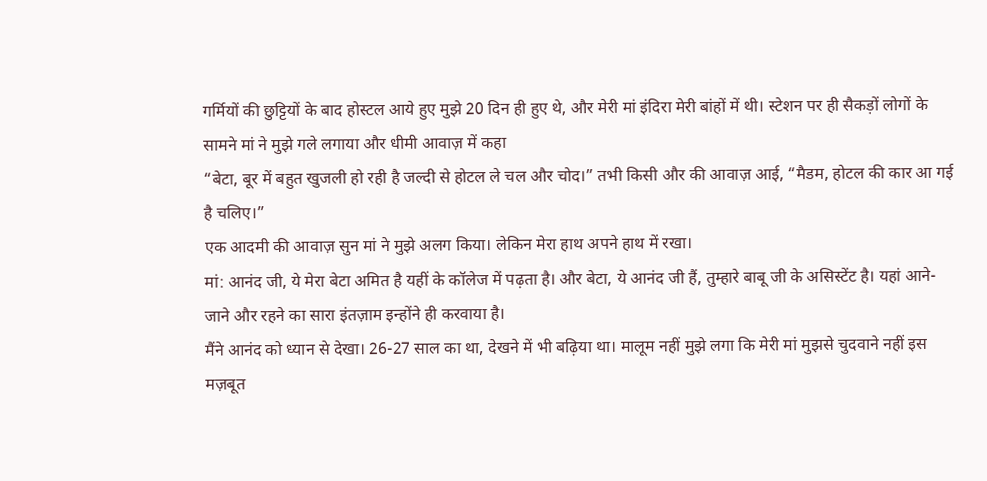गर्मियों की छुट्टियों के बाद होस्टल आये हुए मुझे 20 दिन ही हुए थे, और मेरी मां इंदिरा मेरी बांहों में थी। स्टेशन पर ही सैकड़ों लोगों के सामने मां ने मुझे गले लगाया और धीमी आवाज़ में कहा
“बेटा, बूर में बहुत खुजली हो रही है जल्दी से होटल ले चल और चोद।” तभी किसी और की आवाज़ आई, “मैडम, होटल की कार आ गई है चलिए।”
एक आदमी की आवाज़ सुन मां ने मुझे अलग किया। लेकिन मेरा हाथ अपने हाथ में रखा।
मां: आनंद जी, ये मेरा बेटा अमित है यहीं के कॉलेज में पढ़ता है। और बेटा, ये आनंद जी हैं, तुम्हारे बाबू जी के असिस्टेंट है। यहां आने-जाने और रहने का सारा इंतज़ाम इन्होंने ही करवाया है।
मैंने आनंद को ध्यान से देखा। 26-27 साल का था, देखने में भी बढ़िया था। मालूम नहीं मुझे लगा कि मेरी मां मुझसे चुदवाने नहीं इस मज़बूत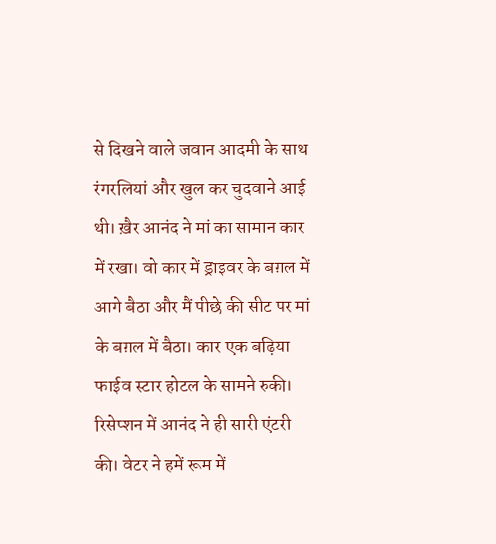से दिखने वाले जवान आदमी के साथ रंगरलियां और खुल कर चुदवाने आई थी। ख़ैर आनंद ने मां का सामान कार में रखा। वो कार में ड्राइवर के बग़ल में आगे बैठा और मैं पीछे की सीट पर मां के बग़ल में बैठा। कार एक बढ़िया फाईव स्टार होटल के सामने रुकी। रिसेप्शन में आनंद ने ही सारी एंटरी की। वेटर ने हमें रूम में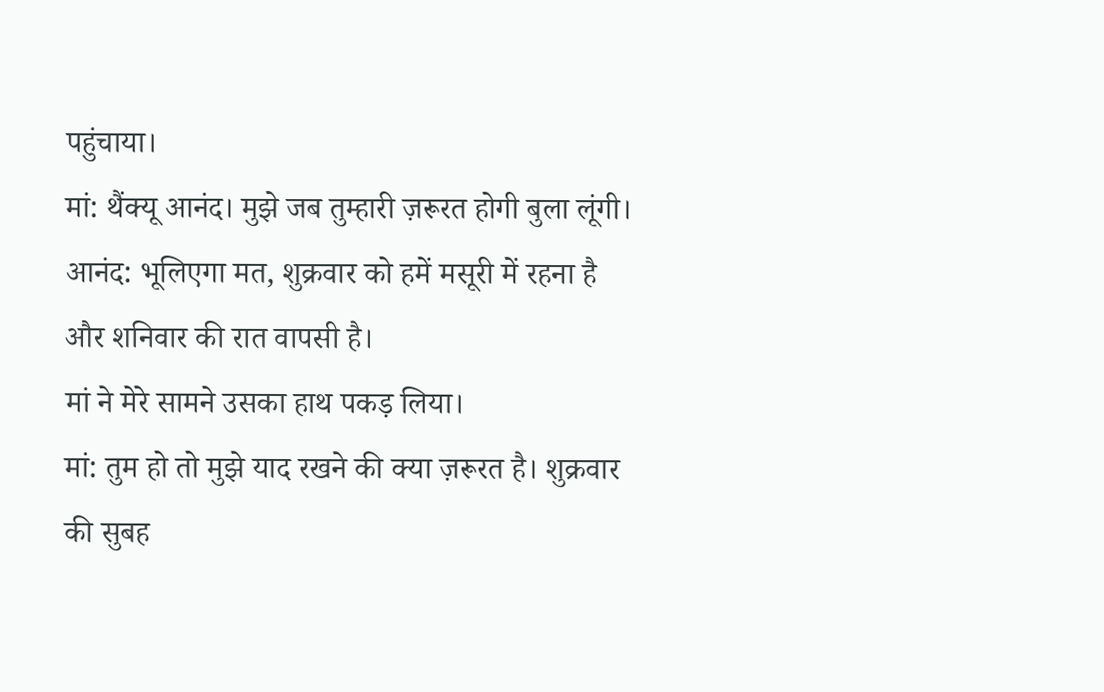पहुंचाया।
मां: थैंक्यू आनंद। मुझे जब तुम्हारी ज़रूरत होगी बुला लूंगी।
आनंद: भूलिएगा मत, शुक्रवार को हमें मसूरी में रहना है और शनिवार की रात वापसी है।
मां ने मेरे सामने उसका हाथ पकड़ लिया।
मां: तुम हो तो मुझे याद रखने की क्या ज़रूरत है। शुक्रवार की सुबह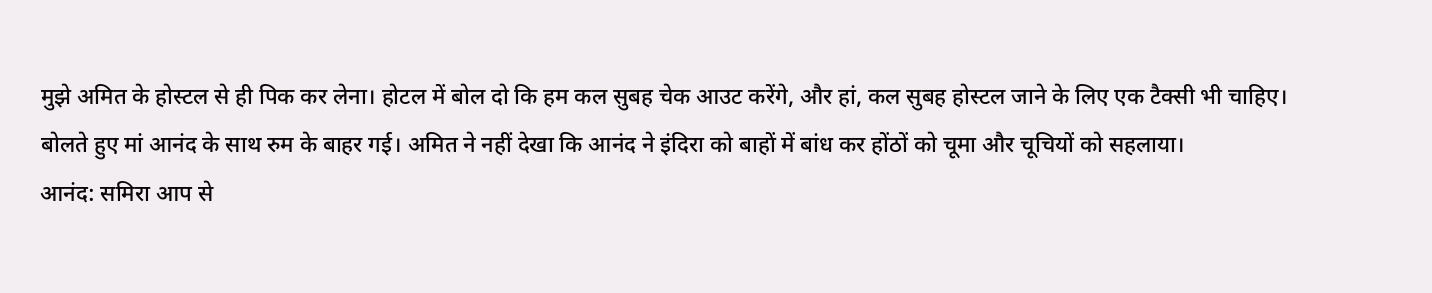मुझे अमित के होस्टल से ही पिक कर लेना। होटल में बोल दो कि हम कल सुबह चेक आउट करेंगे, और हां, कल सुबह होस्टल जाने के लिए एक टैक्सी भी चाहिए।
बोलते हुए मां आनंद के साथ रुम के बाहर गई। अमित ने नहीं देखा कि आनंद ने इंदिरा को बाहों में बांध कर होंठों को चूमा और चूचियों को सहलाया।
आनंद: समिरा आप से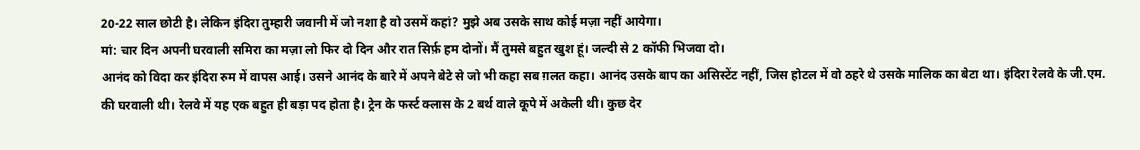20-22 साल छोटी है। लेकिन इंदिरा तुम्हारी जवानी में जो नशा है वो उसमें कहां? मुझे अब उसके साथ कोई मज़ा नहीं आयेगा।
मां: चार दिन अपनी घरवाली समिरा का मज़ा लो फिर दो दिन और रात सिर्फ़ हम दोनों। मैं तुमसे बहुत खुश हूं। जल्दी से 2 कॉफी भिजवा दो।
आनंद को विदा कर इंदिरा रुम में वापस आई। उसने आनंद के बारे में अपने बेटे से जो भी कहा सब ग़लत कहा। आनंद उसके बाप का असिस्टेंट नहीं, जिस होटल में वो ठहरे थे उसके मालिक का बेटा था। इंदिरा रेलवे के जी.एम. की घरवाली थी। रेलवे में यह एक बहुत ही बड़ा पद होता है। ट्रेन के फर्स्ट क्लास के 2 बर्थ वाले कूपे में अकेली थी। कुछ देर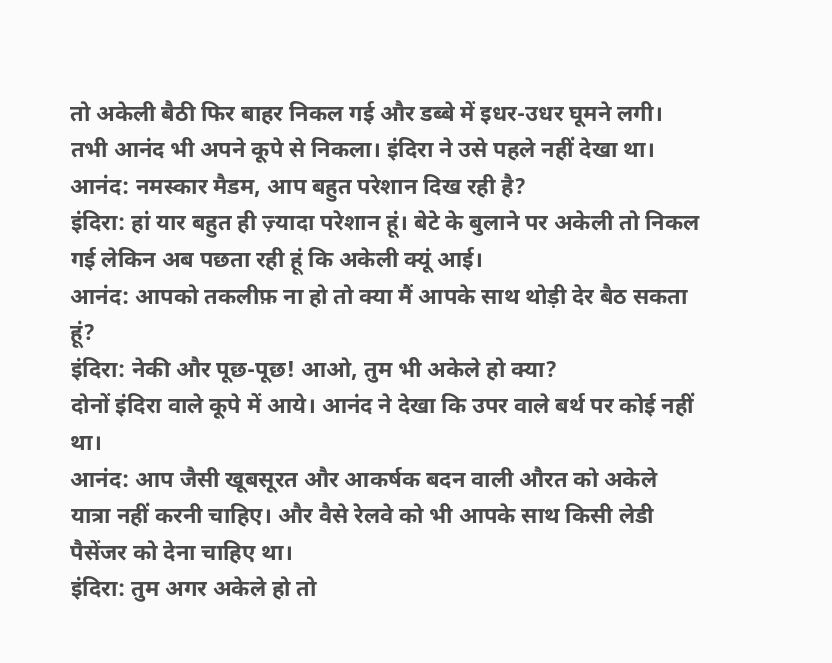तो अकेली बैठी फिर बाहर निकल गई और डब्बे में इधर-उधर घूमने लगी। तभी आनंद भी अपने कूपे से निकला। इंदिरा ने उसे पहले नहीं देखा था।
आनंद: नमस्कार मैडम, आप बहुत परेशान दिख रही है?
इंदिरा: हां यार बहुत ही ज़्यादा परेशान हूं। बेटे के बुलाने पर अकेली तो निकल गई लेकिन अब पछता रही हूं कि अकेली क्यूं आई।
आनंद: आपको तकलीफ़ ना हो तो क्या मैं आपके साथ थोड़ी देर बैठ सकता हूं?
इंदिरा: नेकी और पूछ-पूछ! आओ, तुम भी अकेले हो क्या?
दोनों इंदिरा वाले कूपे में आये। आनंद ने देखा कि उपर वाले बर्थ पर कोई नहीं था।
आनंद: आप जैसी खूबसूरत और आकर्षक बदन वाली औरत को अकेले यात्रा नहीं करनी चाहिए। और वैसे रेलवे को भी आपके साथ किसी लेडी पैसेंजर को देना चाहिए था।
इंदिरा: तुम अगर अकेले हो तो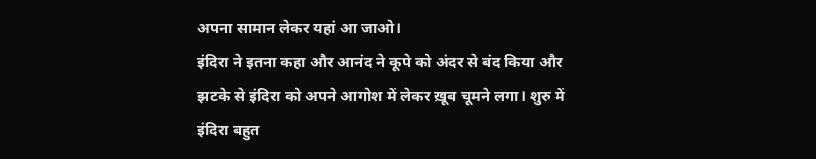अपना सामान लेकर यहां आ जाओ।
इंदिरा ने इतना कहा और आनंद ने कूपे को अंदर से बंद किया और झटके से इंदिरा को अपने आगोश में लेकर ख़ूब चूमने लगा। शुरु में इंदिरा बहुत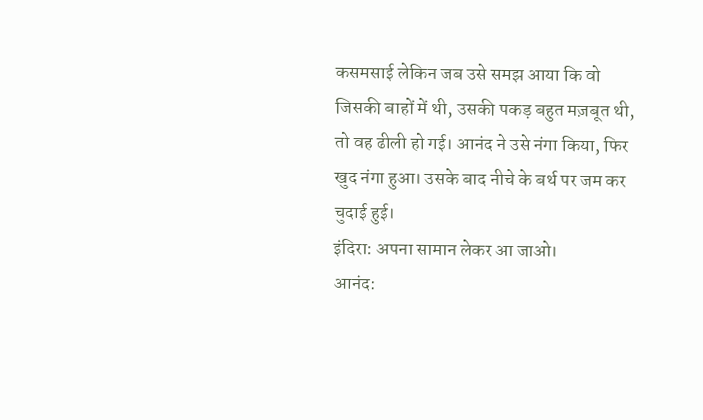कसमसाई लेकिन जब उसे समझ आया कि वो जिसकी बाहों में थी, उसकी पकड़ बहुत मज़बूत थी, तो वह ढीली हो गई। आनंद ने उसे नंगा किया, फिर खुद नंगा हुआ। उसके बाद नीचे के बर्थ पर जम कर चुदाई हुई।
इंदिरा: अपना सामान लेकर आ जाओ।
आनंद: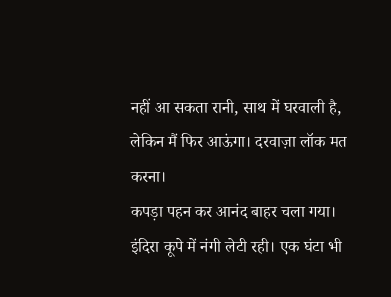नहीं आ सकता रानी, साथ में घरवाली है, लेकिन मैं फिर आऊंगा। दरवाज़ा लॉक मत करना।
कपड़ा पहन कर आनंद बाहर चला गया। इंदिरा कूपे में नंगी लेटी रही। एक घंटा भी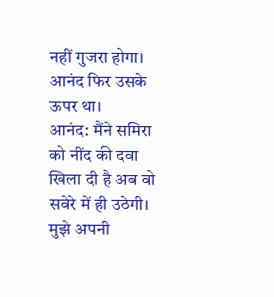नहीं गुजरा होगा। आनंद फिर उसके ऊपर था।
आनंद: मैंने समिरा को नींद की दवा खिला दी है अब वो सवेरे में ही उठेगी। मुझे अपनी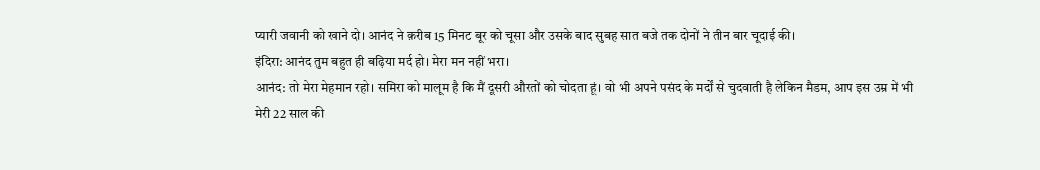प्यारी जवानी को खाने दो। आनंद ने क़रीब 15 मिनट बूर को चूसा और उसके बाद सुबह सात बजे तक दोनों ने तीन बार चूदाई की।
इंदिरा: आनंद तुम बहुत ही बढ़िया मर्द हो। मेरा मन नहीं भरा।
आनंद: तो मेरा मेहमान रहो। समिरा को मालूम है कि मैं दूसरी औरतों को चोदता हूं। वो भी अपने पसंद के मर्दों से चुदवाती है लेकिन मैडम, आप इस उम्र में भी मेरी 22 साल की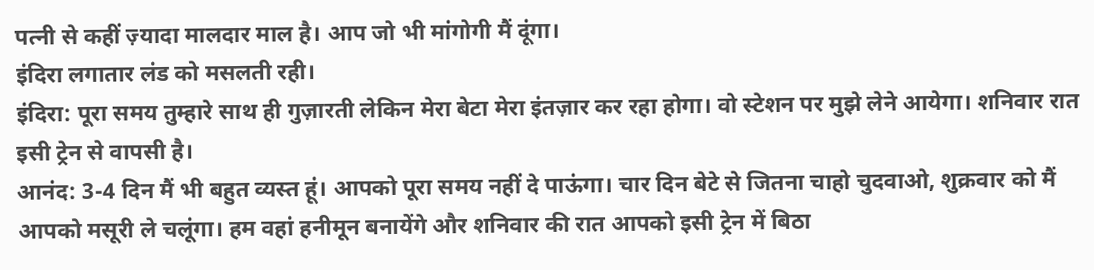पत्नी से कहीं ज़्यादा मालदार माल है। आप जो भी मांगोगी मैं दूंगा।
इंदिरा लगातार लंड को मसलती रही।
इंदिरा: पूरा समय तुम्हारे साथ ही गुज़ारती लेकिन मेरा बेटा मेरा इंतज़ार कर रहा होगा। वो स्टेशन पर मुझे लेने आयेगा। शनिवार रात इसी ट्रेन से वापसी है।
आनंद: 3-4 दिन मैं भी बहुत व्यस्त हूं। आपको पूरा समय नहीं दे पाऊंगा। चार दिन बेटे से जितना चाहो चुदवाओ, शुक्रवार को मैं आपको मसूरी ले चलूंगा। हम वहां हनीमून बनायेंगे और शनिवार की रात आपको इसी ट्रेन में बिठा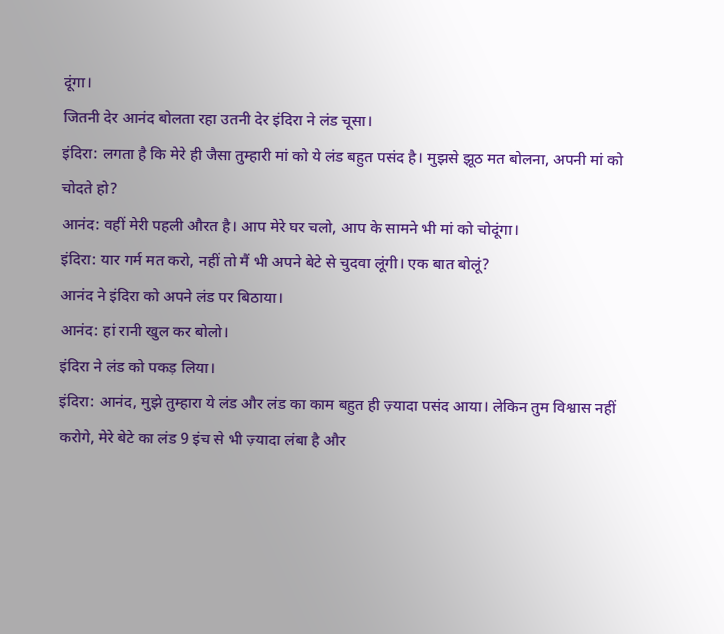दूंगा।
जितनी देर आनंद बोलता रहा उतनी देर इंदिरा ने लंड चूसा।
इंदिरा: लगता है कि मेरे ही जैसा तुम्हारी मां को ये लंड बहुत पसंद है। मुझसे झूठ मत बोलना, अपनी मां को चोदते हो?
आनंद: वहीं मेरी पहली औरत है। आप मेरे घर चलो, आप के सामने भी मां को चोदूंगा।
इंदिरा: यार गर्म मत करो, नहीं तो मैं भी अपने बेटे से चुदवा लूंगी। एक बात बोलूं?
आनंद ने इंदिरा को अपने लंड पर बिठाया।
आनंद: हां रानी खुल कर बोलो।
इंदिरा ने लंड को पकड़ लिया।
इंदिरा: आनंद, मुझे तुम्हारा ये लंड और लंड का काम बहुत ही ज़्यादा पसंद आया। लेकिन तुम विश्वास नहीं करोगे, मेरे बेटे का लंड 9 इंच से भी ज़्यादा लंबा है और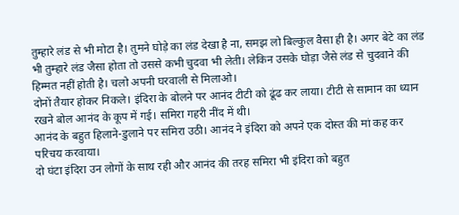तुम्हारे लंड से भी मोटा है। तुमने घोड़े का लंड देखा है ना, समझ लो बिल्कुल वैसा ही है। अगर बेटे का लंड भी तुम्हारे लंड जैसा होता तो उससे कभी चुदवा भी लेती। लेकिन उसके घोड़ा जैसे लंड से चुदवाने की हिम्मत नहीं होती है। चलो अपनी घरवाली से मिलाओ।
दोनों तैयार होकर निकले। इंदिरा के बोलने पर आनंद टीटी को ढूंढ कर लाया। टीटी से सामान का ध्यान रखने बोल आनंद के कूप में गई। समिरा गहरी नींद में थी।
आनंद के बहुत हिलाने-डुलाने पर समिरा उठी। आनंद ने इंदिरा को अपने एक दोस्त की मां कह कर परिचय करवाया।
दो घंटा इंदिरा उन लोगों के साथ रही और आनंद की तरह समिरा भी इंदिरा को बहुत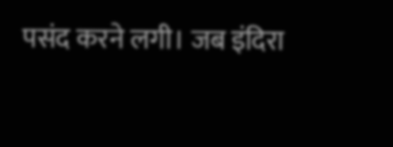पसंद करने लगी। जब इंदिरा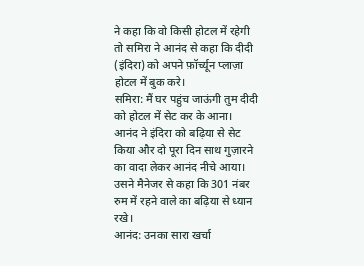ने कहा कि वो किसी होटल में रहेगी तो समिरा ने आनंद से कहा कि दीदी (इंदिरा) को अपने फ़ॉर्च्यून प्लाज़ा होटल में बुक करे।
समिरा: मैं घर पहुंच जाऊंगी तुम दीदी को होटल में सेट कर के आना।
आनंद ने इंदिरा को बढ़िया से सेट किया और दो पूरा दिन साथ गुज़ारने का वादा लेकर आनंद नीचे आया। उसने मैनेजर से कहा कि 301 नंबर रुम में रहने वाले का बढ़िया से ध्यान रखे।
आनंद: उनका सारा खर्चा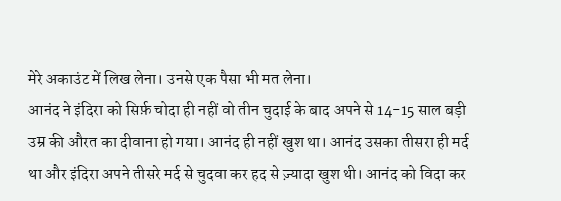मेरे अकाउंट में लिख लेना। उनसे एक पैसा भी मत लेना।
आनंद ने इंदिरा को सिर्फ़ चोदा ही नहीं वो तीन चुदाई के बाद अपने से 14-15 साल बड़ी उम्र की औरत का दीवाना हो गया। आनंद ही नहीं खुश था। आनंद उसका तीसरा ही मर्द था और इंदिरा अपने तीसरे मर्द से चुदवा कर हद से ज़्यादा खुश थी। आनंद को विदा कर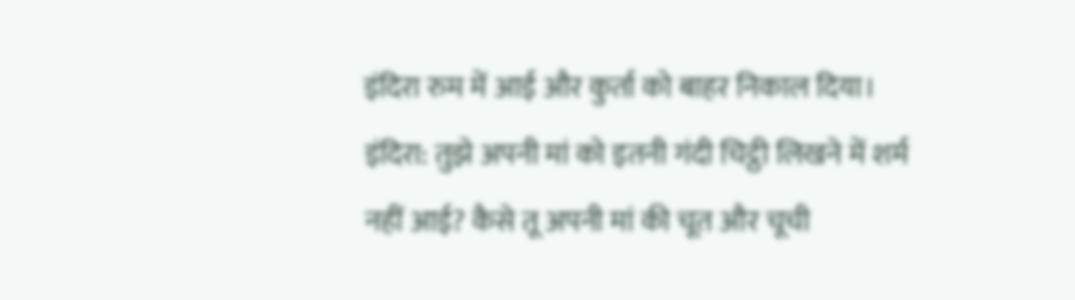इंदिरा रुम में आई और कुर्ता को बाहर निकाल दिया।
इंदिरा: तुझे अपनी मां को इतनी गंदी चिट्ठी लिखने में शर्म नहीं आई? कैसे तू अपनी मां की चूत और चूची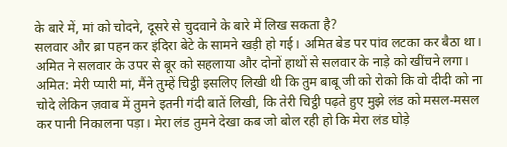के बारे में, मां को चोदने, दूसरे से चुदवाने के बारे में लिख सकता है?
सलवार और ब्रा पहन कर इंदिरा बेटे के सामने खड़ी हो गई। अमित बेड पर पांव लटका कर बैठा था। अमित ने सलवार के उपर से बूर को सहलाया और दोनों हाथों से सलवार के नाड़े को खींचने लगा।
अमित: मेरी प्यारी मां, मैंने तुम्हें चिट्ठी इसलिए लिखी थी कि तुम बाबू जी को रोको कि वो दीदी को ना चोदे लेकिन ज़वाब में तुमने इतनी गंदी बातें लिखी, कि तेरी चिट्ठी पढ़ते हुए मुझे लंड को मसल-मसल कर पानी निकालना पड़ा। मेरा लंड तुमने देखा कब जो बोल रही हो कि मेरा लंड घोड़े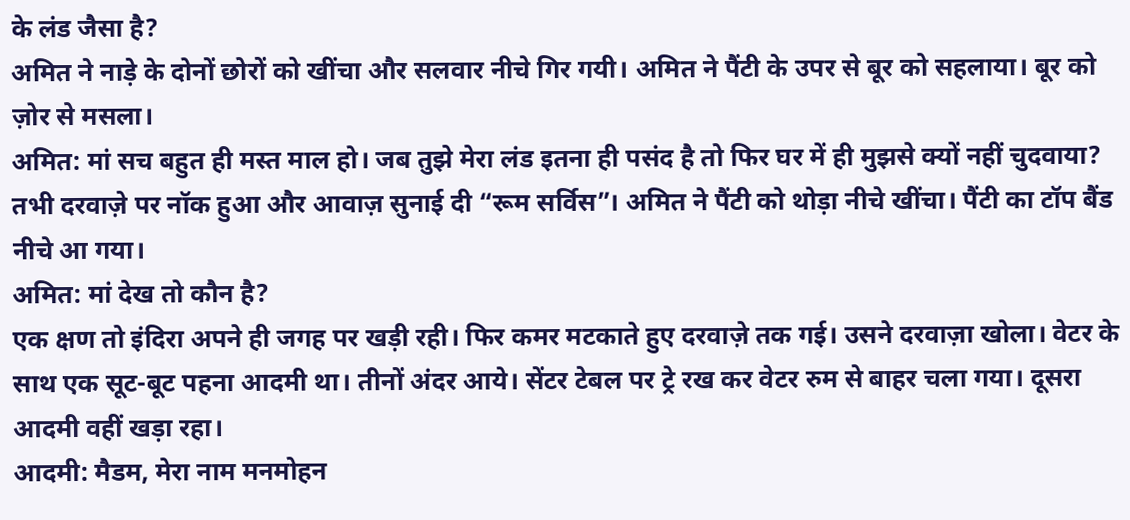के लंड जैसा है?
अमित ने नाड़े के दोनों छोरों को खींचा और सलवार नीचे गिर गयी। अमित ने पैंटी के उपर से बूर को सहलाया। बूर को ज़ोर से मसला।
अमित: मां सच बहुत ही मस्त माल हो। जब तुझे मेरा लंड इतना ही पसंद है तो फिर घर में ही मुझसे क्यों नहीं चुदवाया?
तभी दरवाज़े पर नॉक हुआ और आवाज़ सुनाई दी “रूम सर्विस”। अमित ने पैंटी को थोड़ा नीचे खींचा। पैंटी का टॉप बैंड नीचे आ गया।
अमित: मां देख तो कौन है?
एक क्षण तो इंदिरा अपने ही जगह पर खड़ी रही। फिर कमर मटकाते हुए दरवाज़े तक गई। उसने दरवाज़ा खोला। वेटर के साथ एक सूट-बूट पहना आदमी था। तीनों अंदर आये। सेंटर टेबल पर ट्रे रख कर वेटर रुम से बाहर चला गया। दूसरा आदमी वहीं खड़ा रहा।
आदमी: मैडम, मेरा नाम मनमोहन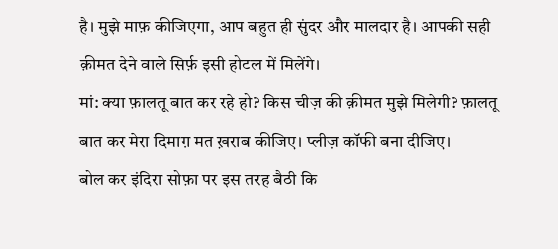है। मुझे माफ़ कीजिएगा, आप बहुत ही सुंदर और मालदार है। आपकी सही क़ीमत देने वाले सिर्फ़ इसी होटल में मिलेंगे।
मां: क्या फ़ालतू बात कर रहे हो? किस चीज़ की क़ीमत मुझे मिलेगी? फ़ालतू बात कर मेरा दिमाग़ मत ख़राब कीजिए। प्लीज़ कॉफी बना दीजिए।
बोल कर इंदिरा सोफ़ा पर इस तरह बैठी कि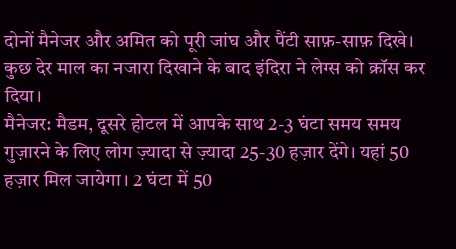दोनों मैनेजर और अमित को पूरी जांघ और पैंटी साफ़-साफ़ दिखे। कुछ देर माल का नजारा दिखाने के बाद इंदिरा ने लेग्स को क्रॉस कर दिया।
मैनेजर: मैडम, दूसरे होटल में आपके साथ 2-3 घंटा समय समय गुज़ारने के लिए लोग ज़्यादा से ज़्यादा 25-30 हज़ार देंगे। यहां 50 हज़ार मिल जायेगा। 2 घंटा में 50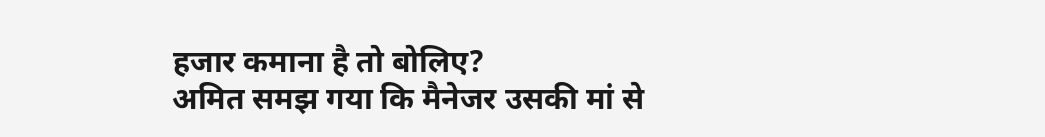हजार कमाना है तो बोलिए?
अमित समझ गया कि मैनेजर उसकी मां से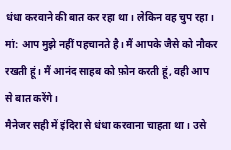धंधा करवाने की बात कर रहा था। लेकिन वह चुप रहा।
मां: आप मुझे नहीं पहचानते है। मैं आपके जैसे को नौकर रखती हूं। मैं आनंद साहब को फ़ोन करती हूं, वही आप से बात करेंगे।
मैनेजर सही में इंदिरा से धंधा करवाना चाहता था। उसे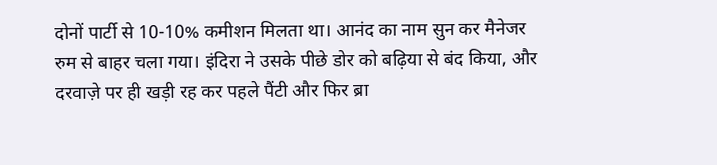दोनों पार्टी से 10-10% कमीशन मिलता था। आनंद का नाम सुन कर मैनेजर रुम से बाहर चला गया। इंदिरा ने उसके पीछे डोर को बढ़िया से बंद किया, और दरवाज़े पर ही खड़ी रह कर पहले पैंटी और फिर ब्रा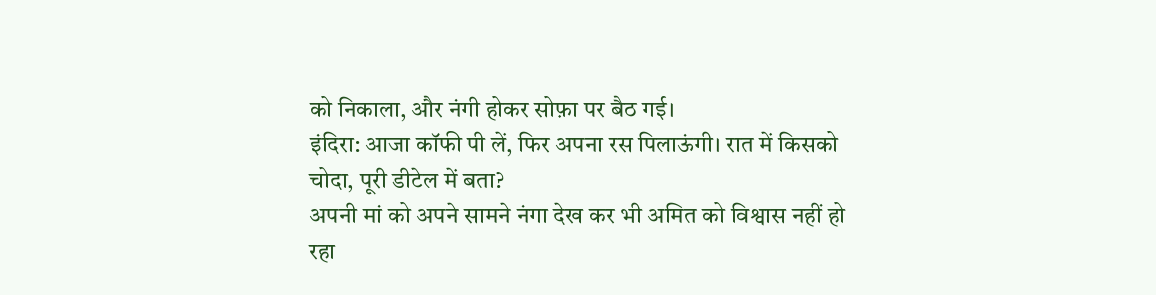को निकाला, और नंगी होकर सोफ़ा पर बैठ गई।
इंदिरा: आजा कॉफी पी लें, फिर अपना रस पिलाऊंगी। रात में किसको चोदा, पूरी डीटेल में बता?
अपनी मां को अपने सामने नंगा देख कर भी अमित को विश्वास नहीं हो रहा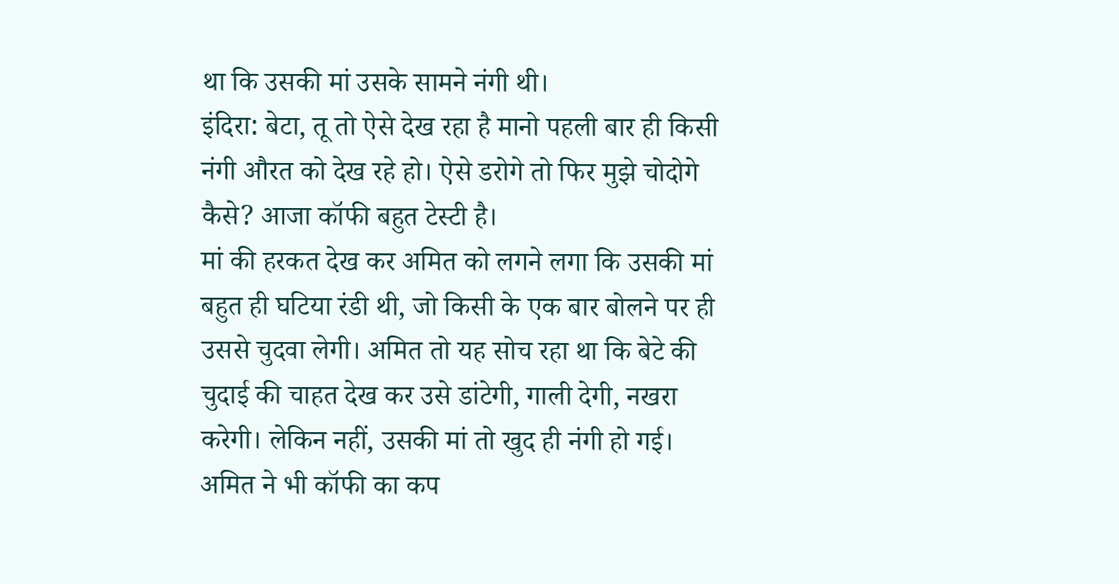था कि उसकी मां उसके सामने नंगी थी।
इंदिरा: बेटा, तू तो ऐसे देख रहा है मानो पहली बार ही किसी नंगी औरत को देख रहे हो। ऐसे डरोगे तो फिर मुझे चोदोगे कैसे? आजा कॉफी बहुत टेस्टी है।
मां की हरकत देख कर अमित को लगने लगा कि उसकी मां बहुत ही घटिया रंडी थी, जो किसी के एक बार बोलने पर ही उससे चुदवा लेगी। अमित तो यह सोच रहा था कि बेटे की चुदाई की चाहत देख कर उसे डांटेगी, गाली देगी, नखरा करेगी। लेकिन नहीं, उसकी मां तो खुद ही नंगी हो गई। अमित ने भी कॉफी का कप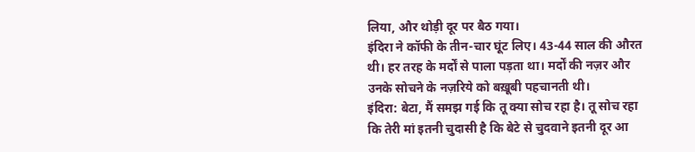लिया, और थोड़ी दूर पर बैठ गया।
इंदिरा ने कॉफी के तीन-चार घूंट लिए। 43-44 साल की औरत थी। हर तरह के मर्दों से पाला पड़ता था। मर्दों की नज़र और उनके सोचने के नज़रिये को बख़ूबी पहचानती थी।
इंदिरा: बेटा, मैं समझ गई कि तू क्या सोच रहा है। तू सोच रहा कि तेरी मां इतनी चुदासी है कि बेटे से चुदवाने इतनी दूर आ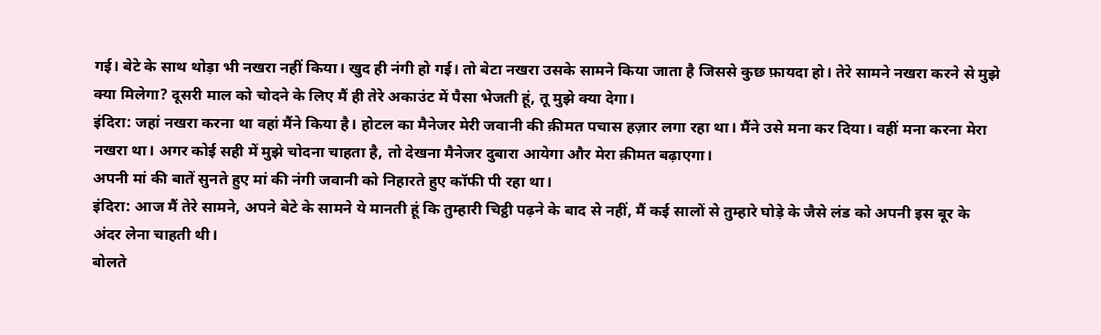गई। बेटे के साथ थोड़ा भी नखरा नहीं किया। खुद ही नंगी हो गई। तो बेटा नखरा उसके सामने किया जाता है जिससे कुछ फ़ायदा हो। तेरे सामने नखरा करने से मुझे क्या मिलेगा? दूसरी माल को चोदने के लिए मैं ही तेरे अकाउंट में पैसा भेजती हूं, तू मुझे क्या देगा।
इंदिरा: जहां नखरा करना था वहां मैंने किया है। होटल का मैनेजर मेरी जवानी की क़ीमत पचास हज़ार लगा रहा था। मैंने उसे मना कर दिया। वहीं मना करना मेरा नखरा था। अगर कोई सही में मुझे चोदना चाहता है, तो देखना मैनेजर दुबारा आयेगा और मेरा क़ीमत बढ़ाएगा।
अपनी मां की बातें सुनते हुए मां की नंगी जवानी को निहारते हुए कॉफी पी रहा था।
इंदिरा: आज मैं तेरे सामने, अपने बेटे के सामने ये मानती हूं कि तुम्हारी चिट्ठी पढ़ने के बाद से नहीं, मैं कई सालों से तुम्हारे घोड़े के जैसे लंड को अपनी इस बूर के अंदर लेना चाहती थी।
बोलते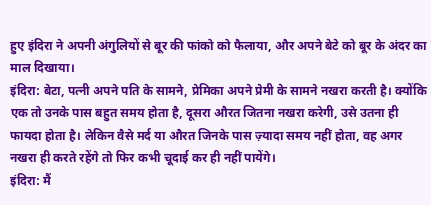हुए इंदिरा ने अपनी अंगुलियों से बूर की फांको को फैलाया, और अपने बेटे को बूर के अंदर का माल दिखाया।
इंदिरा: बेटा, पत्नी अपने पति के सामने, प्रेमिका अपने प्रेमी के सामने नखरा करती है। क्योंकि एक तो उनके पास बहुत समय होता है, दूसरा औरत जितना नखरा करेगी, उसे उतना ही फायदा होता है। लेकिन वैसे मर्द या औरत जिनके पास ज़्यादा समय नहीं होता, वह अगर नखरा ही करते रहेंगे तो फिर कभी चूदाई कर ही नहीं पायेंगे।
इंदिरा: मैं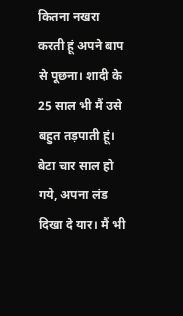कितना नखरा करती हूं अपने बाप से पूछना। शादी के 25 साल भी मैं उसे बहुत तड़पाती हूं। बेटा चार साल हो गये, अपना लंड दिखा दे यार। मैं भी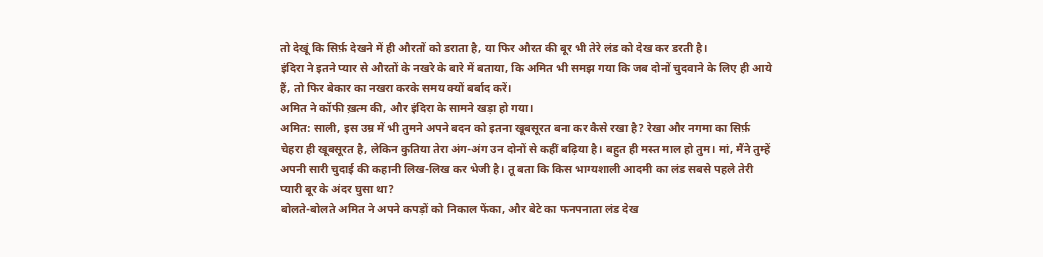तो देखूं कि सिर्फ़ देखने में ही औरतों को डराता है, या फिर औरत की बूर भी तेरे लंड को देख कर डरती है।
इंदिरा ने इतने प्यार से औरतों के नखरे के बारे में बताया, कि अमित भी समझ गया कि जब दोनों चुदवाने के लिए ही आये हैं, तो फिर बेकार का नखरा करके समय क्यों बर्बाद करें।
अमित ने कॉफी ख़त्म की, और इंदिरा के सामने खड़ा हो गया।
अमित: साली, इस उम्र में भी तुमने अपने बदन को इतना खूबसूरत बना कर कैसे रखा है? रेखा और नगमा का सिर्फ़ चेहरा ही खूबसूरत है, लेकिन कुतिया तेरा अंग-अंग उन दोनों से कहीं बढ़िया है। बहुत ही मस्त माल हो तुम। मां, मैंने तुम्हें अपनी सारी चुदाई की कहानी लिख-लिख कर भेजी है। तू बता कि किस भाग्यशाली आदमी का लंड सबसे पहले तेरी प्यारी बूर के अंदर घुसा था?
बोलते-बोलते अमित ने अपने कपड़ों को निकाल फेंका, और बेटे का फनपनाता लंड देख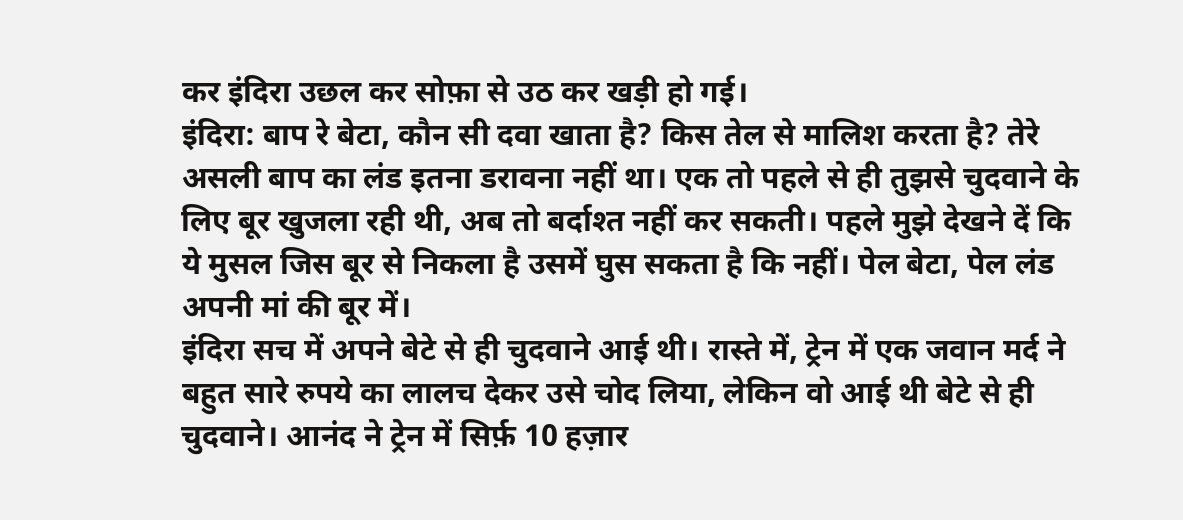कर इंदिरा उछल कर सोफ़ा से उठ कर खड़ी हो गई।
इंदिरा: बाप रे बेटा, कौन सी दवा खाता है? किस तेल से मालिश करता है? तेरे असली बाप का लंड इतना डरावना नहीं था। एक तो पहले से ही तुझसे चुदवाने के लिए बूर खुजला रही थी, अब तो बर्दाश्त नहीं कर सकती। पहले मुझे देखने दें कि ये मुसल जिस बूर से निकला है उसमें घुस सकता है कि नहीं। पेल बेटा, पेल लंड अपनी मां की बूर में।
इंदिरा सच में अपने बेटे से ही चुदवाने आई थी। रास्ते में, ट्रेन में एक जवान मर्द ने बहुत सारे रुपये का लालच देकर उसे चोद लिया, लेकिन वो आई थी बेटे से ही चुदवाने। आनंद ने ट्रेन में सिर्फ़ 10 हज़ार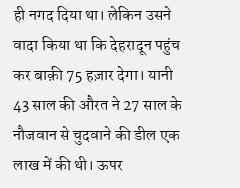ही नगद दिया था। लेकिन उसने वादा किया था कि देहरादून पहुंच कर बाक़ी 75 हज़ार देगा। यानी 43 साल की औरत ने 27 साल के नौजवान से चुदवाने की डील एक लाख में की थी। ऊपर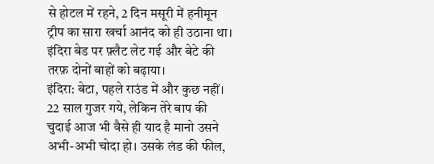से होटल में रहने, 2 दिन मसूरी में हनीमून ट्रीप का सारा खर्चा आनंद को ही उठाना था। इंदिरा बेड पर फ़्लैट लेट गई और बेटे की तरफ़ दोनों बाहों को बढ़ाया।
इंदिरा: बेटा, पहले राउंड में और कुछ नहीं। 22 साल गुजर गये, लेकिन तेरे बाप की चुदाई आज भी वैसे ही याद है मानो उसने अभी-अभी चोदा हो। उसके लंड की फील,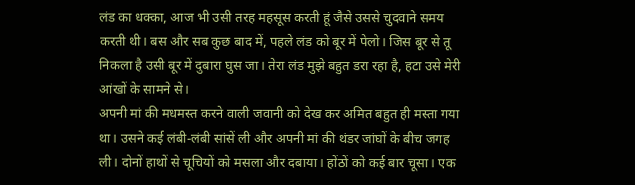लंड का धक्का, आज भी उसी तरह महसूस करती हूं जैसे उससे चुदवाने समय करती थी। बस और सब कुछ बाद में, पहले लंड को बूर में पेलो। जिस बूर से तू निकला है उसी बूर में दुबारा घुस जा। तेरा लंड मुझे बहुत डरा रहा है, हटा उसे मेरी आंखों के सामने से।
अपनी मां की मधमस्त करने वाली जवानी को देख कर अमित बहुत ही मस्ता गया था। उसने कई लंबी-लंबी सांसें ली और अपनी मां की थंडर जांघों के बीच जगह ली। दोनों हाथों से चूचियों को मसला और दबाया। होंठों को कई बार चूसा। एक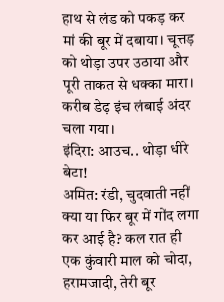हाथ से लंड को पकड़ कर मां की बूर में दबाया। चूत्तड़ को थोड़ा उपर उठाया और पूरी ताकत से धक्का मारा। करीब डेढ़ इंच लंबाई अंदर चला गया।
इंदिरा: आउच.. थोड़ा धीरे बेटा!
अमित: रंडी, चुदवाती नहीं क्या या फिर बूर में गोंद लगा कर आई है? कल रात ही एक कुंवारी माल को चोदा, हरामजादी, तेरी बूर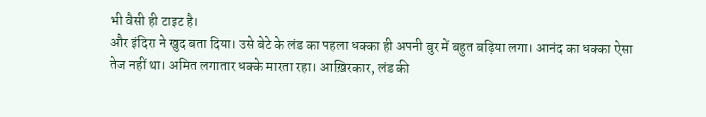भी वैसी ही टाइट है।
और इंदिरा ने खुद बता दिया। उसे बेटे के लंड का पहला धक्का ही अपनी बुर में बहुत बढ़िया लगा। आनंद का धक्का ऐसा तेज नहीं था। अमित लगातार धक्के मारता रहा। आख़िरकार, लंड की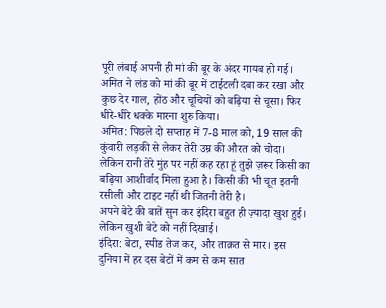पूरी लंबाई अपनी ही मां की बूर के अंदर गायब हो गई। अमित ने लंड को मां की बूर में टाईटली दबा कर रखा और कुछ देर गाल, होंठ और चूचियों को बढ़िया से चूसा। फिर धीरे-धीरे धक्के मारना शुरु किया।
अमित: पिछले दो सप्ताह में 7-8 माल को, 19 साल की कुंवारी लड़की से लेकर तेरी उम्र की औरत को चोदा। लेकिन रानी तेरे मुंह पर नहीं कह रहा हूं तुझे ज़रूर किसी का बढ़िया आशीर्वाद मिला हुआ है। किसी की भी चूत इतनी रसीली और टाइट नहीं थी जितनी तेरी है।
अपने बेटे की बातें सुन कर इंदिरा बहुत ही ज़्यादा खुश हुई। लेकिन खुशी बेटे को नहीं दिखाई।
इंदिरा: बेटा, स्पीड तेज कर, और ताक़त से मार। इस दुनिया में हर दस बेटों में कम से कम सात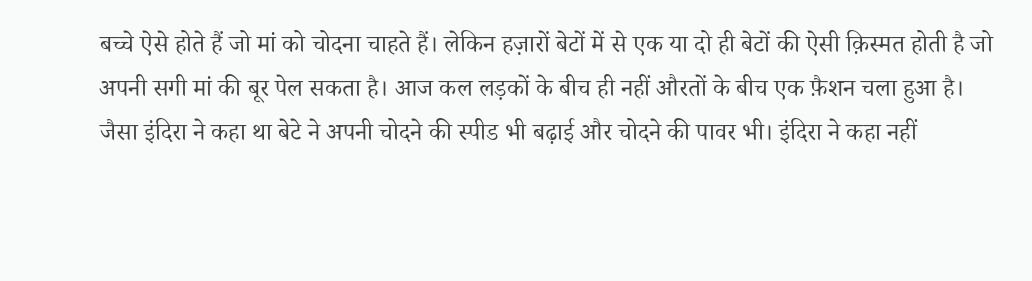बच्चे ऐसे होते हैं जो मां को चोदना चाहते हैं। लेकिन हज़ारों बेटों में से एक या दो ही बेटों की ऐसी क़िस्मत होती है जो अपनी सगी मां की बूर पेल सकता है। आज कल लड़कों के बीच ही नहीं औरतों के बीच एक फ़ैशन चला हुआ है।
जैसा इंदिरा ने कहा था बेटे ने अपनी चोदने की स्पीड भी बढ़ाई और चोदने की पावर भी। इंदिरा ने कहा नहीं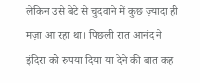लेकिन उसे बेटे से चुदवाने में कुछ ज़्यादा ही मज़ा आ रहा था। पिछली रात आनंद ने इंदिरा को रुपया दिया या देने की बात कह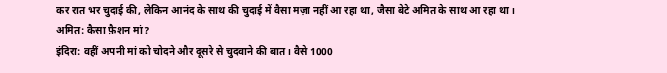कर रात भर चुदाई की, लेकिन आनंद के साथ की चुदाई में वैसा मज़ा नहीं आ रहा था, जैसा बेटे अमित के साथ आ रहा था।
अमित: कैसा फ़ैशन मां?
इंदिरा: वहीं अपनी मां को चोदने और दूसरे से चुदवाने की बात। वैसे 1000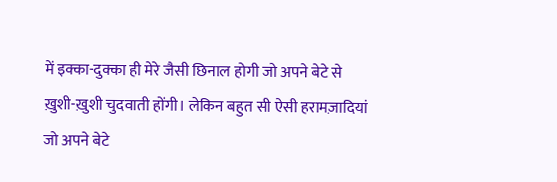में इक्का-दुक्का ही मेरे जैसी छिनाल होगी जो अपने बेटे से ख़ुशी-ख़ुशी चुदवाती होंगी। लेकिन बहुत सी ऐसी हरामज़ादियां जो अपने बेटे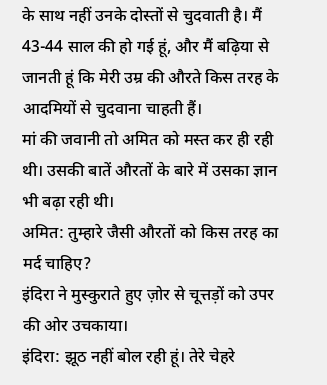के साथ नहीं उनके दोस्तों से चुदवाती है। मैं 43-44 साल की हो गई हूं, और मैं बढ़िया से जानती हूं कि मेरी उम्र की औरते किस तरह के आदमियों से चुदवाना चाहती हैं।
मां की जवानी तो अमित को मस्त कर ही रही थी। उसकी बातें औरतों के बारे में उसका ज्ञान भी बढ़ा रही थी।
अमित: तुम्हारे जैसी औरतों को किस तरह का मर्द चाहिए?
इंदिरा ने मुस्कुराते हुए ज़ोर से चूत्तड़ों को उपर की ओर उचकाया।
इंदिरा: झूठ नहीं बोल रही हूं। तेरे चेहरे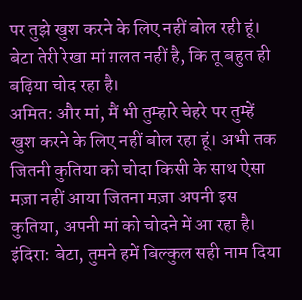पर तुझे खुश करने के लिए नहीं बोल रही हूं। बेटा तेरी रेखा मां ग़लत नहीं है, कि तू बहुत ही बढ़िया चोद रहा है।
अमित: और मां, मैं भी तुम्हारे चेहरे पर तुम्हें खुश करने के लिए नहीं बोल रहा हूं। अभी तक जितनी कुतिया को चोदा किसी के साथ ऐसा मज़ा नहीं आया जितना मज़ा अपनी इस कुतिया, अपनी मां को चोदने में आ रहा है।
इंदिरा: बेटा, तुमने हमें बिल्कुल सही नाम दिया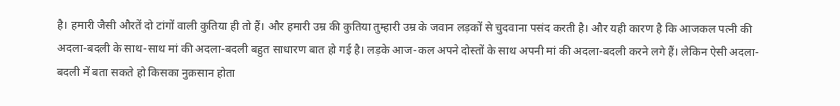है। हमारी जैसी औरतें दो टांगों वाली कुतिया ही तो हैं। और हमारी उम्र की कुतिया तुम्हारी उम्र के जवान लड़कों से चुदवाना पसंद करती है। और यही कारण है कि आजकल पत्नी की अदला-बदली के साथ-साथ मां की अदला-बदली बहुत साधारण बात हो गई है। लड़के आज-कल अपने दोस्तों के साथ अपनी मां की अदला-बदली करने लगे हैं। लेकिन ऐसी अदला-बदली में बता सकते हो किसका नुक़सान होता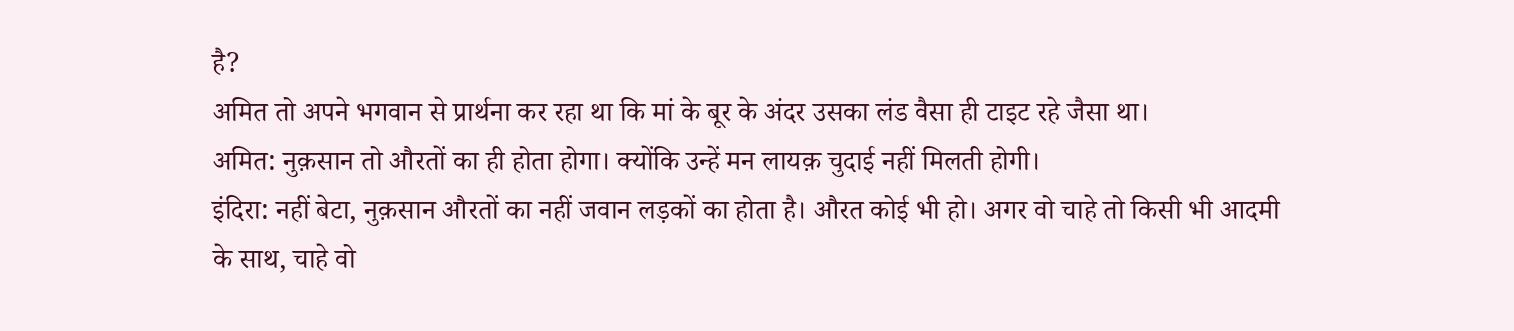है?
अमित तो अपने भगवान से प्रार्थना कर रहा था कि मां के बूर के अंदर उसका लंड वैसा ही टाइट रहे जैसा था।
अमित: नुक़सान तो औरतों का ही होता होगा। क्योंकि उन्हें मन लायक़ चुदाई नहीं मिलती होगी।
इंदिरा: नहीं बेटा, नुक़सान औरतों का नहीं जवान लड़कों का होता है। औरत कोई भी हो। अगर वो चाहे तो किसी भी आदमी के साथ, चाहे वो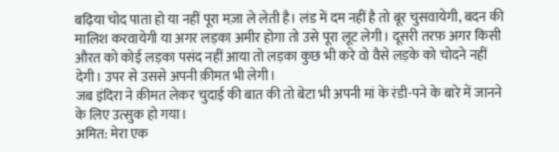बढ़िया चोद पाता हो या नहीं पूरा मज़ा ले लेती है। लंड में दम नहीं है तो बूर चुसवायेगी, बदन की मालिश करवायेगी या अगर लड़का अमीर होगा तो उसे पूरा लूट लेगी। दूसरी तरफ़ अगर किसी औरत को कोई लड़का पसंद नहीं आया तो लड़का कुछ भी करे वो वैसे लड़के को चोदने नहीं देगी। उपर से उससे अपनी क़ीमत भी लेगी।
जब इंदिरा ने क़ीमत लेकर चुदाई की बात की तो बेटा भी अपनी मां के रंडी-पने के बारे में जानने के लिए उत्सुक हो गया।
अमित: मेरा एक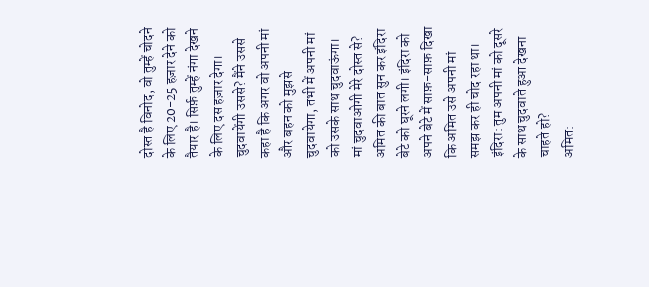दोस्त है विनोद, वो तुम्हें चोदने के लिए 20-25 हज़ार देने को तैयार है। सिर्फ़ तुम्हें नंगा देखने के लिए दस हज़ार देगा। चुदवायेंगी उससे? मैंने उससे कहा है कि अगर वो अपनी मां और बहन को मुझसे चुदवायेगा, तभी में अपनी मां को उसके साथ चुदवाऊंगा। मां चुदवाओगी मेरे दोस्त से?
अमित की बात सुन कर इंदिरा बेटे को घूरने लगी। इंदिरा को अपने बेटे में साफ़-साफ़ दिखा कि अमित उसे अपनी मां समझ कर ही चोद रहा था।
इंदिरा: तुम अपनी मां को दूसरे के साथ चुदवाते हुआ देखना चाहते हो?
अमित: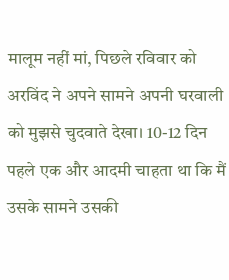मालूम नहीं मां, पिछले रविवार को अरविंद ने अपने सामने अपनी घरवाली को मुझसे चुदवाते देखा। 10-12 दिन पहले एक और आदमी चाहता था कि मैं उसके सामने उसकी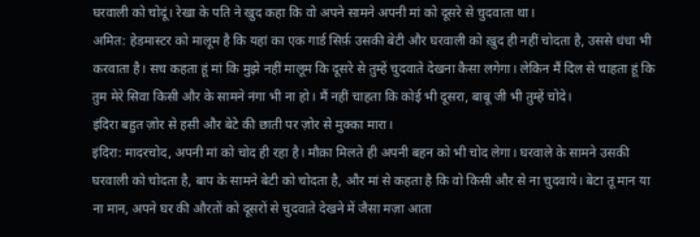घरवाली को चोदूं। रेखा के पति ने खुद कहा कि वो अपने सामने अपनी मां को दूसरे से चुदवाता था।
अमित: हेडमास्टर को मालूम है कि यहां का एक गार्ड सिर्फ़ उसकी बेटी और घरवाली को ख़ुद ही नहीं चोदता है, उससे धंधा भी करवाता है। सच कहता हूं मां कि मुझे नहीं मालूम कि दूसरे से तुम्हें चुदवाते देखना कैसा लगेगा। लेकिन मैं दिल से चाहता हूं कि तुम मेरे सिवा किसी और के सामने नंगा भी ना हो। मैं नहीं चाहता कि कोई भी दूसरा, बाबू जी भी तुम्हें चोदे।
इंदिरा बहुत ज़ोर से हसी और बेटे की छाती पर ज़ोर से मुक्का मारा।
इंदिरा: मादरचोद, अपनी मां को चोद ही रहा है। मौक़ा मिलते ही अपनी बहन को भी चोद लेगा। घरवाले के सामने उसकी घरवाली को चोदता है, बाप के सामने बेटी को चोदता है, और मां से कहता है कि वो किसी और से ना चुदवाये। बेटा तू मान या ना मान, अपने घर की औरतों को दूसरों से चुदवाते देखने में जैसा मज़ा आता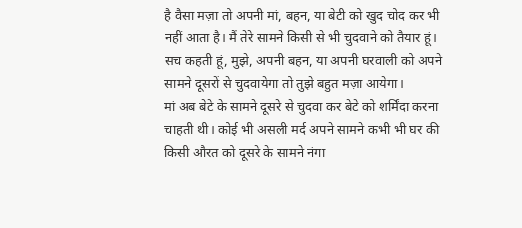है वैसा मज़ा तो अपनी मां, बहन, या बेटी को खुद चोद कर भी नहीं आता है। मैं तेरे सामने किसी से भी चुदवाने को तैयार हूं। सच कहती हूं, मुझे, अपनी बहन, या अपनी घरवाली को अपने सामने दूसरों से चुदवायेगा तो तुझे बहुत मज़ा आयेगा।
मां अब बेटे के सामने दूसरे से चुदवा कर बेटे को शर्मिंदा करना चाहती थी। कोई भी असली मर्द अपने सामने कभी भी घर की किसी औरत को दूसरे के सामने नंगा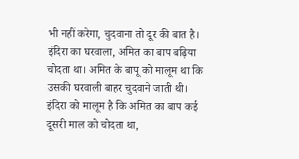भी नहीं करेगा, चुदवाना तो दूर की बात है। इंदिरा का घरवाला, अमित का बाप बढ़िया चोदता था। अमित के बापू को मालूम था कि उसकी घरवाली बाहर चुदवाने जाती थी। इंदिरा को मालूम है कि अमित का बाप कई दूसरी माल को चोदता था,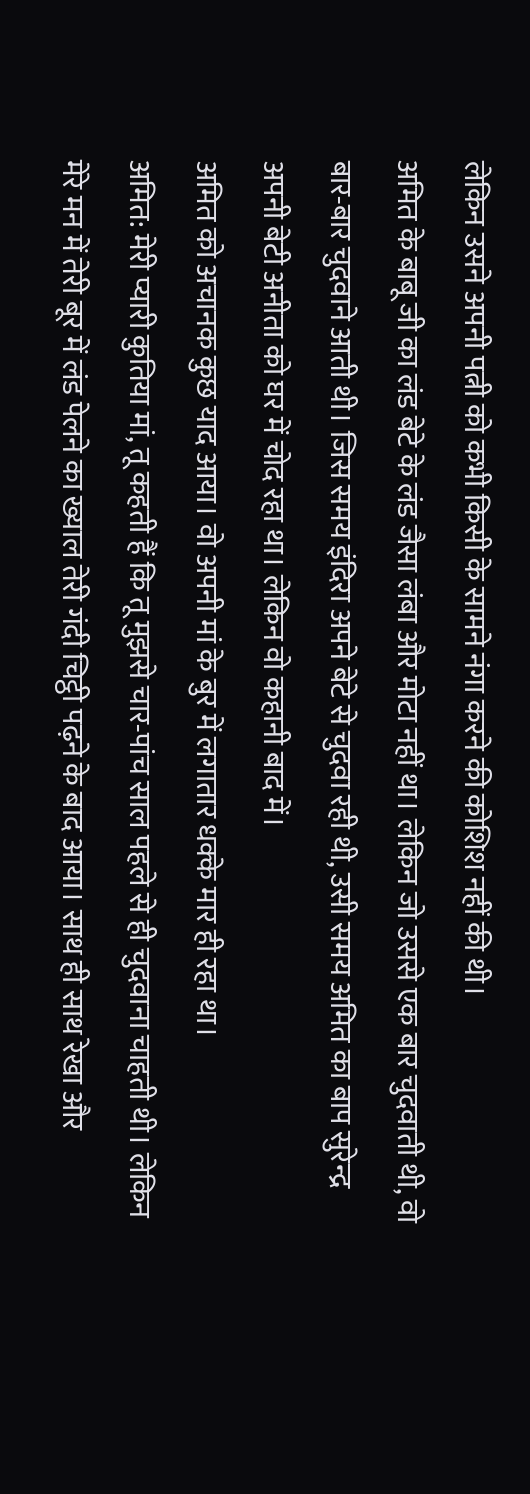लेकिन उसने अपनी पत्नी को कभी किसी के सामने नंगा करने की कोशिश नहीं की थी।
अमित के बाबू जी का लंड बेटे के लंड जैसा लंबा और मोटा नहीं था। लेकिन जो उससे एक बार चुदवाती थी, वो बार-बार चुदवाने आती थी। जिस समय इंदिरा अपने बेटे से चुदवा रही थी, उसी समय अमित का बाप सुरेन्द्र अपनी बेटी अनीता को घर में चोद रहा था। लेकिन वो कहानी बाद में।
अमित को अचानक कुछ याद आया। वो अपनी मां के बुर में लगातार धक्के मार ही रहा था।
अमित: मेरी प्यारी कुतिया मां, तू कहती हैं कि तू मुझसे चार-पांच साल पहले से ही चुदवाना चाहती थी। लेकिन मेरे मन में तेरी बूर में लंड पेलने का ख्याल तेरी गंदी चिट्ठी पढ़ने के बाद आया। साथ ही साथ रेखा और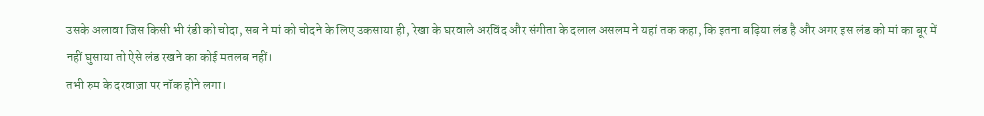उसके अलावा जिस किसी भी रंडी को चोदा, सब ने मां को चोदने के लिए उकसाया ही, रेखा के घरवाले अरविंद और संगीता के दलाल असलम ने यहां तक कहा, कि इतना बढ़िया लंड है और अगर इस लंड को मां का बूर में नहीं घुसाया तो ऐसे लंड रखने का कोई मतलब नहीं।
तभी रुम के दरवाज़ा पर नॉक होने लगा।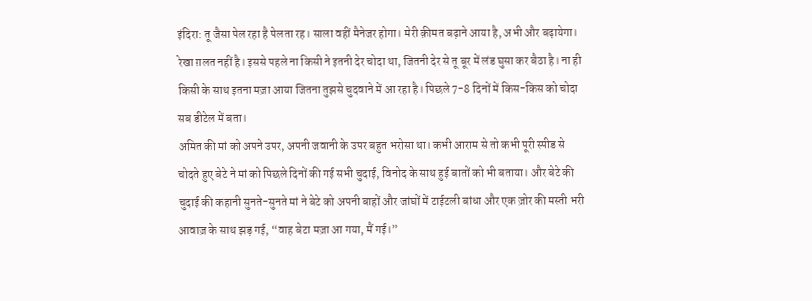इंदिरा: तू जैसा पेल रहा है पेलता रह। साला वहीं मैनेजर होगा। मेरी क़ीमत बढ़ाने आया है, अभी और बढ़ायेगा। रेखा ग़लत नहीं है। इससे पहले ना किसी ने इतनी देर चोदा था, जितनी देर से तू बूर में लंड घुसा कर बैठा है। ना ही किसी के साथ इतना मज़ा आया जितना तुझसे चुदवाने में आ रहा है। पिछले 7-8 दिनों में किस-किस को चोदा सब डीटेल में बता।
अमित की मां को अपने उपर, अपनी जवानी के उपर बहुत भरोसा था। कभी आराम से तो कभी पूरी स्पीड से चोदते हुए बेटे ने मां को पिछले दिनों की गई सभी चुदाई, विनोद के साथ हुई बातों को भी बताया। और बेटे की चुदाई की कहानी सुनते-सुनते मां ने बेटे को अपनी बाहों और जांघों में टाईटली बांधा और एक ज़ोर की मस्ती भरी आवाज़ के साथ झड़ गई, “वाह बेटा मज़ा आ गया, मैं गई।”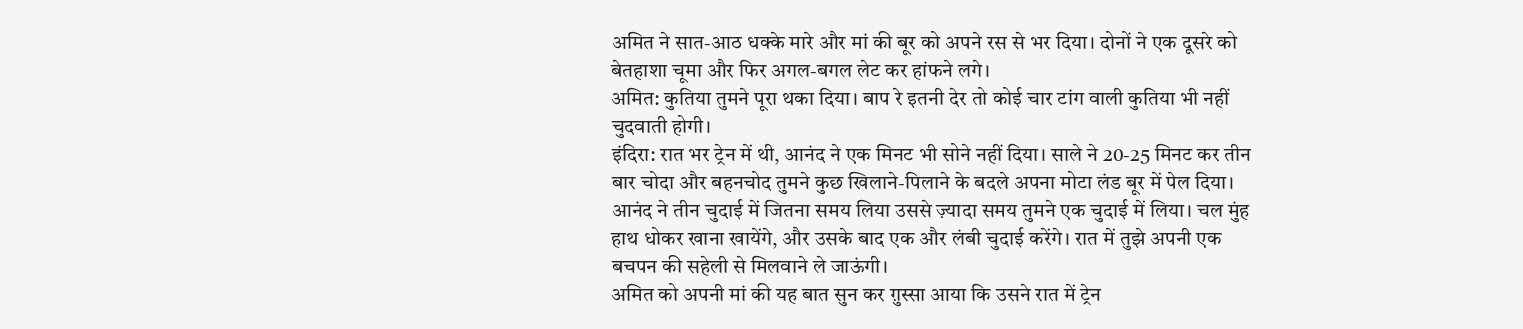अमित ने सात-आठ धक्के मारे और मां की बूर को अपने रस से भर दिया। दोनों ने एक दूसरे को बेतहाशा चूमा और फिर अगल-बगल लेट कर हांफने लगे।
अमित: कुतिया तुमने पूरा थका दिया। बाप रे इतनी देर तो कोई चार टांग वाली कुतिया भी नहीं चुदवाती होगी।
इंदिरा: रात भर ट्रेन में थी, आनंद ने एक मिनट भी सोने नहीं दिया। साले ने 20-25 मिनट कर तीन बार चोदा और बहनचोद तुमने कुछ खिलाने-पिलाने के बदले अपना मोटा लंड बूर में पेल दिया। आनंद ने तीन चुदाई में जितना समय लिया उससे ज़्यादा समय तुमने एक चुदाई में लिया। चल मुंह हाथ धोकर खाना खायेंगे, और उसके बाद एक और लंबी चुदाई करेंगे। रात में तुझे अपनी एक बचपन की सहेली से मिलवाने ले जाऊंगी।
अमित को अपनी मां की यह बात सुन कर ग़ुस्सा आया कि उसने रात में ट्रेन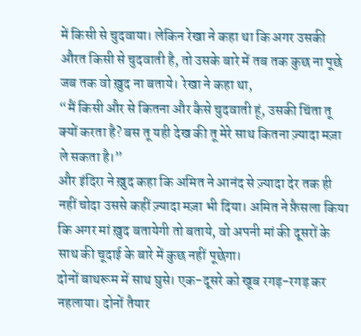में किसी से चुदवाया। लेकिन रेखा ने कहा था कि अगर उसकी औरत किसी से चुदवाती है, तो उसके बारे में तब तक कुछ ना पूछे जब तक वो ख़ुद ना बताये। रेखा ने कहा था,
“मैं किसी और से कितना और कैसे चुदवाती हूं, उसकी चिंता तू क्यों करता है? बस तू यही देख की तू मेरे साथ कितना ज़्यादा मज़ा ले सकता है।”
और इंदिरा ने ख़ुद कहा कि अमित ने आनंद से ज़्यादा देर तक ही नहीं चोदा उससे कहीं ज़्यादा मज़ा भी दिया। अमित ने फ़ैसला किया कि अगर मां ख़ुद बतायेगी तो बताये, वो अपनी मां की दूसरों के साथ की चूदाई के बारे में कुछ नहीं पूछेगा।
दोनों बाथरूम में साथ घुसे। एक-दूसरे को खूब रगड़-रगड़ कर नहलाया। दोनों तैयार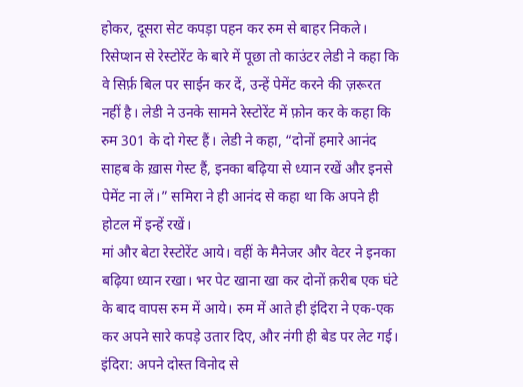होकर, दूसरा सेट कपड़ा पहन कर रुम से बाहर निकले। रिसेप्शन से रेस्टोरेंट के बारे में पूछा तो काउंटर लेडी ने कहा कि वे सिर्फ़ बिल पर साईन कर दें, उन्हें पेमेंट करने की ज़रूरत नहीं है। लेडी ने उनके सामने रेस्टोरेंट में फ़ोन कर के कहा कि रुम 301 के दो गेस्ट हैं। लेडी ने कहा, “दोनों हमारे आनंद साहब के ख़ास गेस्ट हैं, इनका बढ़िया से ध्यान रखें और इनसे पेमेंट ना लें।” समिरा ने ही आनंद से कहा था कि अपने ही होटल में इन्हें रखें।
मां और बेटा रेस्टोरेंट आये। वहीं के मैनेजर और वेटर ने इनका बढ़िया ध्यान रखा। भर पेट खाना खा कर दोनों क़रीब एक घंटे के बाद वापस रुम में आये। रुम में आते ही इंदिरा ने एक-एक कर अपने सारे कपड़े उतार दिए, और नंगी ही बेड पर लेट गई।
इंदिरा: अपने दोस्त विनोद से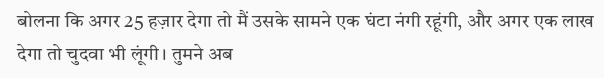बोलना कि अगर 25 हज़ार देगा तो मैं उसके सामने एक घंटा नंगी रहूंगी, और अगर एक लाख देगा तो चुदवा भी लूंगी। तुमने अब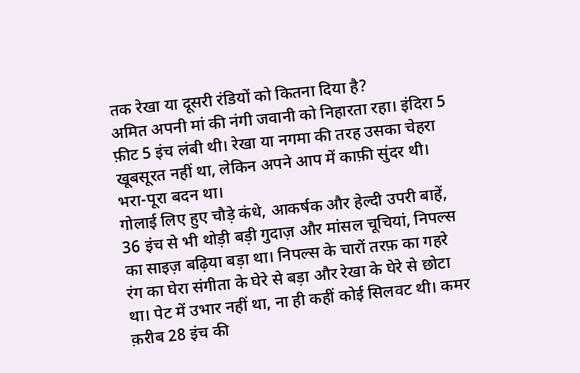तक रेखा या दूसरी रंडियों को कितना दिया है?
अमित अपनी मां की नंगी जवानी को निहारता रहा। इंदिरा 5 फ़ीट 5 इंच लंबी थी। रेखा या नगमा की तरह उसका चेहरा खूबसूरत नहीं था, लेकिन अपने आप में काफ़ी सुंदर थी। भरा-पूरा बदन था।
गोलाई लिए हुए चौड़े कंधे, आकर्षक और हेल्दी उपरी बाहें, 36 इंच से भी थोड़ी बड़ी गुदाज़ और मांसल चूचियां, निपल्स का साइज़ बढ़िया बड़ा था। निपल्स के चारों तरफ़ का गहरे रंग का घेरा संगीता के घेरे से बड़ा और रेखा के घेरे से छोटा था। पेट में उभार नहीं था, ना ही कहीं कोई सिलवट थी। कमर क़रीब 28 इंच की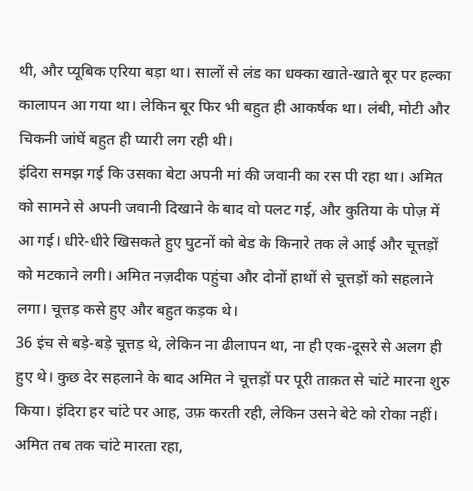थी, और प्यूबिक एरिया बड़ा था। सालों से लंड का धक्का खाते-खाते बूर पर हल्का कालापन आ गया था। लेकिन बूर फिर भी बहुत ही आकर्षक था। लंबी, मोटी और चिकनी जांघें बहुत ही प्यारी लग रही थी।
इंदिरा समझ गई कि उसका बेटा अपनी मां की जवानी का रस पी रहा था। अमित को सामने से अपनी जवानी दिखाने के बाद वो पलट गई, और कुतिया के पोज़ में आ गई। धीरे-धीरे खिसकते हुए घुटनों को बेड के किनारे तक ले आई और चूत्तड़ों को मटकाने लगी। अमित नज़दीक पहुंचा और दोनों हाथों से चूत्तड़ों को सहलाने लगा। चूत्तड़ कसे हुए और बहुत कड़क थे।
36 इंच से बड़े-बड़े चूत्तड़ थे, लेकिन ना ढीलापन था, ना ही एक-दूसरे से अलग ही हुए थे। कुछ देर सहलाने के बाद अमित ने चूत्तड़ों पर पूरी ताक़त से चांटे मारना शुरु किया। इंदिरा हर चांटे पर आह, उफ़ करती रही, लेकिन उसने बेटे को रोका नहीं। अमित तब तक चांटे मारता रहा,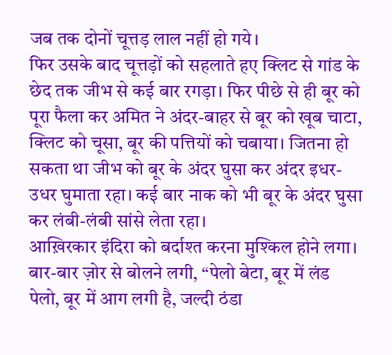जब तक दोनों चूत्तड़ लाल नहीं हो गये।
फिर उसके बाद चूत्तड़ों को सहलाते हए क्लिट से गांड के छेद तक जीभ से कई बार रगड़ा। फिर पीछे से ही बूर को पूरा फैला कर अमित ने अंदर-बाहर से बूर को खूब चाटा, क्लिट को चूसा, बूर की पत्तियों को चबाया। जितना हो सकता था जीभ को बूर के अंदर घुसा कर अंदर इधर-उधर घुमाता रहा। कई बार नाक को भी बूर के अंदर घुसा कर लंबी-लंबी सांसे लेता रहा।
आख़िरकार इंदिरा को बर्दाश्त करना मुश्किल होने लगा। बार-बार ज़ोर से बोलने लगी, “पेलो बेटा, बूर में लंड पेलो, बूर में आग लगी है, जल्दी ठंडा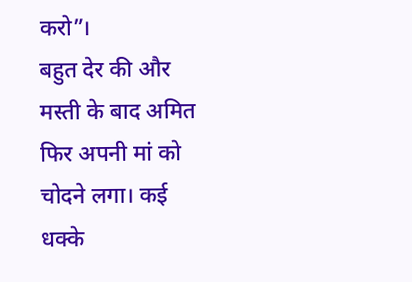करो”।
बहुत देर की और मस्ती के बाद अमित फिर अपनी मां को चोदने लगा। कई धक्के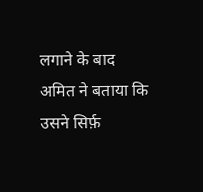लगाने के बाद अमित ने बताया कि उसने सिर्फ़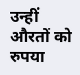उन्हीं औरतों को रुपया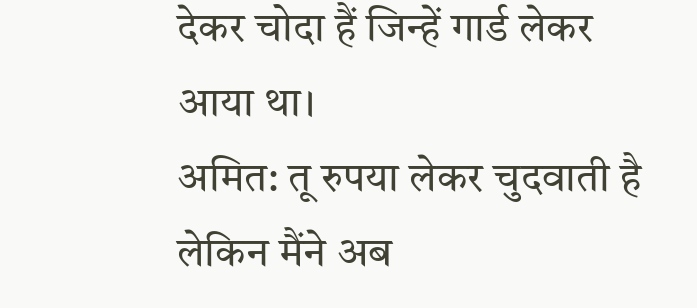देकर चोदा हैं जिन्हें गार्ड लेकर आया था।
अमित: तू रुपया लेकर चुदवाती है लेकिन मैंने अब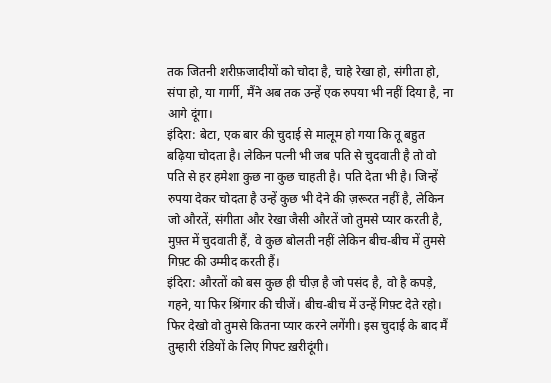तक जितनी शरीफ़जादीयों को चोदा है, चाहे रेखा हो, संगीता हो, संपा हो, या गार्गी, मैंने अब तक उन्हें एक रुपया भी नहीं दिया है, ना आगे दूंगा।
इंदिरा: बेटा, एक बार की चुदाई से मालूम हो गया कि तू बहुत बढ़िया चोदता है। लेकिन पत्नी भी जब पति से चुदवाती है तो वो पति से हर हमेशा कुछ ना कुछ चाहती है। पति देता भी है। जिन्हें रुपया देकर चोदता है उन्हें कुछ भी देने की ज़रूरत नहीं है, लेकिन जो औरतें, संगीता और रेखा जैसी औरतें जो तुमसे प्यार करती है, मुफ़्त में चुदवाती हैं, वे कुछ बोलती नहीं लेकिन बीच-बीच में तुमसे गिफ़्ट की उम्मीद करती हैं।
इंदिरा: औरतों को बस कुछ ही चीज़ है जो पसंद है, वो है कपड़े, गहने, या फिर श्रिंगार की चीजें। बीच-बीच में उन्हें गिफ़्ट देते रहो। फिर देखो वो तुमसे कितना प्यार करने लगेंगी। इस चुदाई के बाद मैं तुम्हारी रंडियों के लिए गिफ्ट ख़रीदूंगी।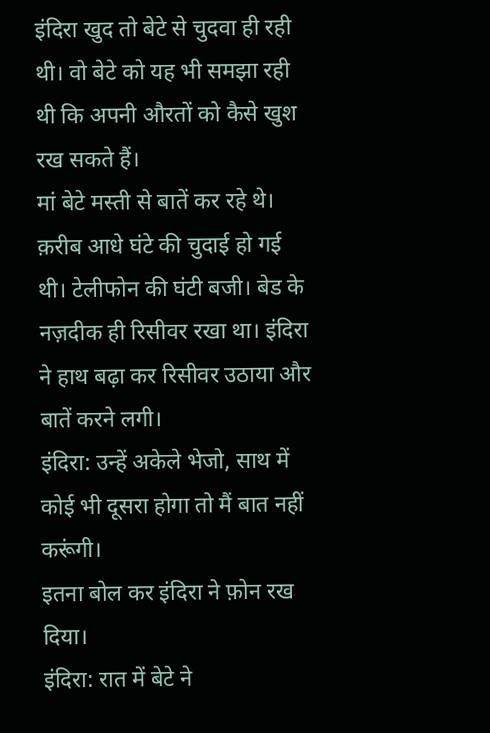इंदिरा खुद तो बेटे से चुदवा ही रही थी। वो बेटे को यह भी समझा रही थी कि अपनी औरतों को कैसे खुश रख सकते हैं।
मां बेटे मस्ती से बातें कर रहे थे। क़रीब आधे घंटे की चुदाई हो गई थी। टेलीफोन की घंटी बजी। बेड के नज़दीक ही रिसीवर रखा था। इंदिरा ने हाथ बढ़ा कर रिसीवर उठाया और बातें करने लगी।
इंदिरा: उन्हें अकेले भेजो, साथ में कोई भी दूसरा होगा तो मैं बात नहीं करूंगी।
इतना बोल कर इंदिरा ने फ़ोन रख दिया।
इंदिरा: रात में बेटे ने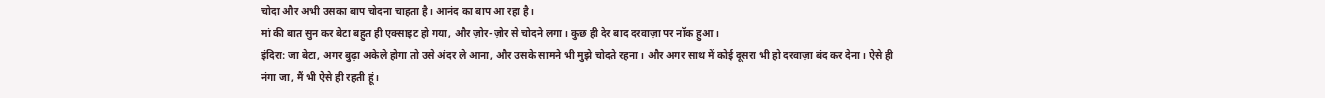चोदा और अभी उसका बाप चोदना चाहता है। आनंद का बाप आ रहा है।
मां की बात सुन कर बेटा बहुत ही एक्साइट हो गया, और ज़ोर-ज़ोर से चोदने लगा। कुछ ही देर बाद दरवाज़ा पर नॉक हुआ।
इंदिरा: जा बेटा, अगर बुढ़ा अकेले होगा तो उसे अंदर ले आना, और उसके सामने भी मुझे चोदते रहना। और अगर साथ में कोई दूसरा भी हो दरवाज़ा बंद कर देना। ऐसे ही नंगा जा, मैं भी ऐसे ही रहती हूं।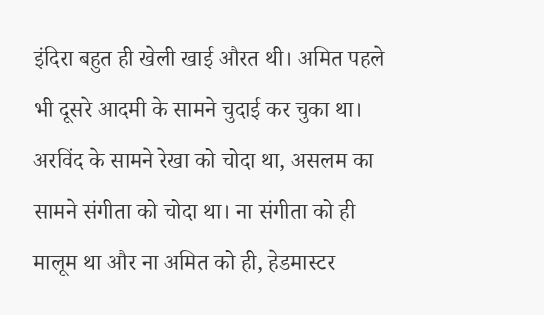इंदिरा बहुत ही खेली खाई औरत थी। अमित पहले भी दूसरे आदमी के सामने चुदाई कर चुका था। अरविंद के सामने रेखा को चोदा था, असलम का सामने संगीता को चोदा था। ना संगीता को ही मालूम था और ना अमित को ही, हेडमास्टर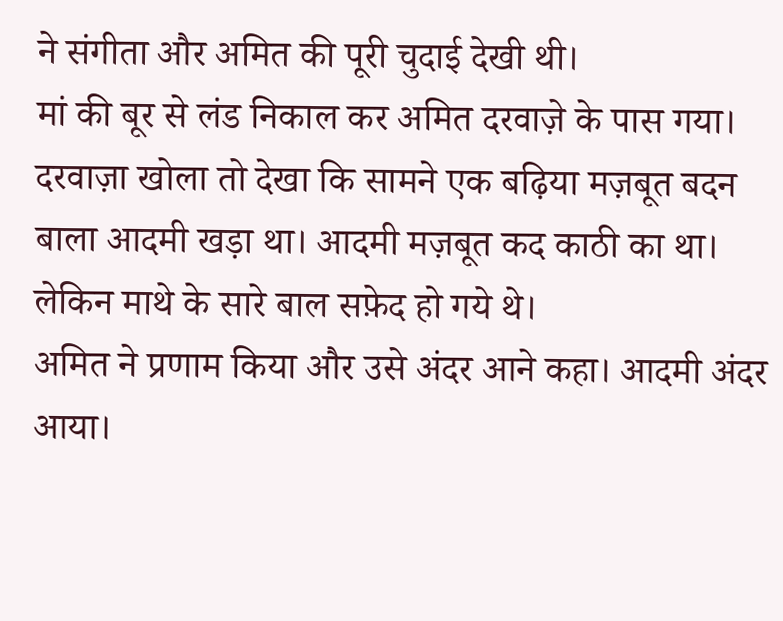ने संगीता और अमित की पूरी चुदाई देखी थी।
मां की बूर से लंड निकाल कर अमित दरवाज़े के पास गया। दरवाज़ा खोला तो देखा कि सामने एक बढ़िया मज़बूत बदन बाला आदमी खड़ा था। आदमी मज़बूत कद काठी का था। लेकिन माथे के सारे बाल सफ़ेद हो गये थे।
अमित ने प्रणाम किया और उसे अंदर आने कहा। आदमी अंदर आया।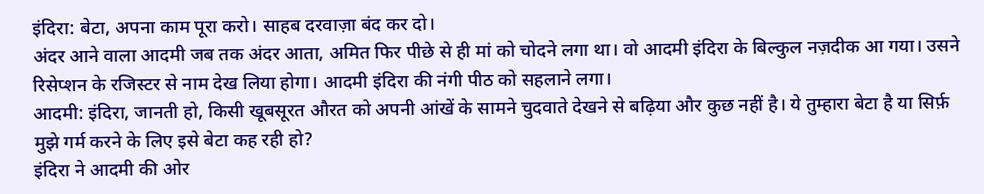इंदिरा: बेटा, अपना काम पूरा करो। साहब दरवाज़ा बंद कर दो।
अंदर आने वाला आदमी जब तक अंदर आता, अमित फिर पीछे से ही मां को चोदने लगा था। वो आदमी इंदिरा के बिल्कुल नज़दीक आ गया। उसने रिसेप्शन के रजिस्टर से नाम देख लिया होगा। आदमी इंदिरा की नंगी पीठ को सहलाने लगा।
आदमी: इंदिरा, जानती हो, किसी खूबसूरत औरत को अपनी आंखें के सामने चुदवाते देखने से बढ़िया और कुछ नहीं है। ये तुम्हारा बेटा है या सिर्फ़ मुझे गर्म करने के लिए इसे बेटा कह रही हो?
इंदिरा ने आदमी की ओर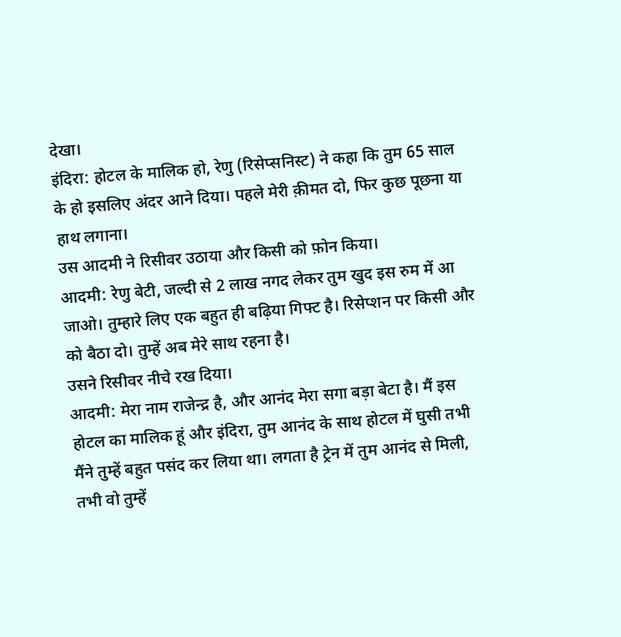देखा।
इंदिरा: होटल के मालिक हो, रेणु (रिसेप्सनिस्ट) ने कहा कि तुम 65 साल के हो इसलिए अंदर आने दिया। पहले मेरी क़ीमत दो, फिर कुछ पूछना या हाथ लगाना।
उस आदमी ने रिसीवर उठाया और किसी को फ़ोन किया।
आदमी: रेणु बेटी, जल्दी से 2 लाख नगद लेकर तुम खुद इस रुम में आ जाओ। तुम्हारे लिए एक बहुत ही बढ़िया गिफ्ट है। रिसेप्शन पर किसी और को बैठा दो। तुम्हें अब मेरे साथ रहना है।
उसने रिसीवर नीचे रख दिया।
आदमी: मेरा नाम राजेन्द्र है, और आनंद मेरा सगा बड़ा बेटा है। मैं इस होटल का मालिक हूं और इंदिरा, तुम आनंद के साथ होटल में घुसी तभी मैंने तुम्हें बहुत पसंद कर लिया था। लगता है ट्रेन में तुम आनंद से मिली, तभी वो तुम्हें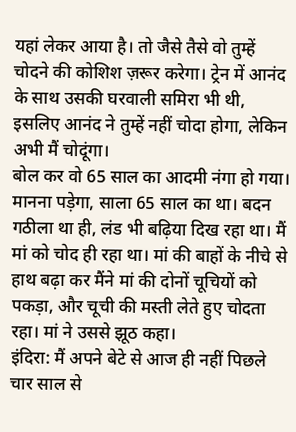यहां लेकर आया है। तो जैसे तैसे वो तुम्हें चोदने की कोशिश ज़रूर करेगा। ट्रेन में आनंद के साथ उसकी घरवाली समिरा भी थी, इसलिए आनंद ने तुम्हें नहीं चोदा होगा, लेकिन अभी मैं चोदूंगा।
बोल कर वो 65 साल का आदमी नंगा हो गया। मानना पड़ेगा, साला 65 साल का था। बदन गठीला था ही, लंड भी बढ़िया दिख रहा था। मैं मां को चोद ही रहा था। मां की बाहों के नीचे से हाथ बढ़ा कर मैंने मां की दोनों चूचियों को पकड़ा, और चूची की मस्ती लेते हुए चोदता रहा। मां ने उससे झूठ कहा।
इंदिरा: मैं अपने बेटे से आज ही नहीं पिछले चार साल से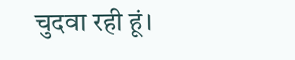चुदवा रही हूं।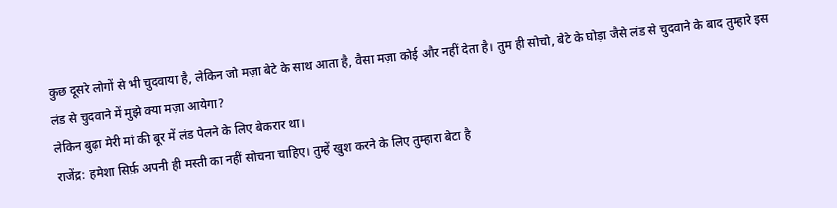कुछ दूसरे लोगों से भी चुदवाया है, लेकिन जो मज़ा बेटे के साथ आता है, वैसा मज़ा कोई और नहीं देता है। तुम ही सोचो, बेटे के घोड़ा जैसे लंड से चुदवाने के बाद तुम्हारे इस लंड से चुदवाने में मुझे क्या मज़ा आयेगा?
लेकिन बुढ़ा मेरी मां की बूर में लंड पेलने के लिए बेकरार था।
राजेंद्र: हमेशा सिर्फ़ अपनी ही मस्ती का नहीं सोचना चाहिए। तुम्हें खुश करने के लिए तुम्हारा बेटा है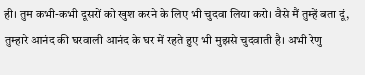ही। तुम कभी-कभी दूसरों को खुश करने के लिए भी चुदवा लिया करो। वैसे मैं तुम्हें बता दूं, तुम्हारे आनंद की घरवाली आनंद के घर में रहते हुए भी मुझसे चुदवाती है। अभी रेणु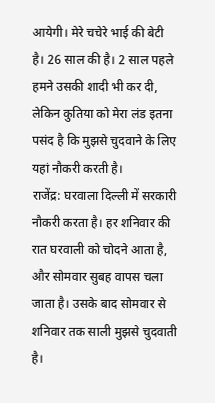आयेगी। मेरे चचेरे भाई की बेटी है। 26 साल की है। 2 साल पहले हमने उसकी शादी भी कर दी, लेकिन कुतिया को मेरा लंड इतना पसंद है कि मुझसे चुदवाने के लिए यहां नौकरी करती है।
राजेंद्र: घरवाला दिल्ली में सरकारी नौकरी करता है। हर शनिवार की रात घरवाली को चोदने आता है, और सोमवार सुबह वापस चला जाता है। उसके बाद सोमवार से शनिवार तक साली मुझसे चुदवाती है।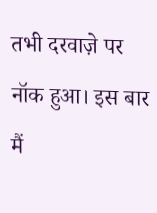तभी दरवाज़े पर नॉक हुआ। इस बार मैं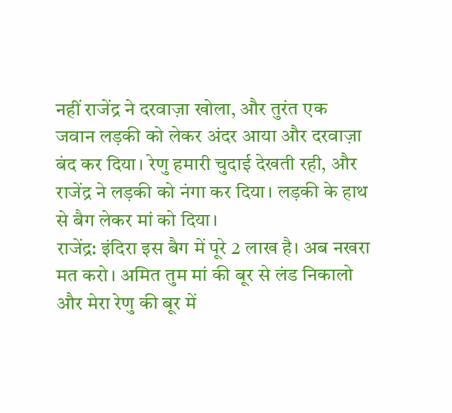नहीं राजेंद्र ने दरवाज़ा खोला, और तुरंत एक जवान लड़की को लेकर अंदर आया और दरवाज़ा बंद कर दिया। रेणु हमारी चुदाई देखती रही, और राजेंद्र ने लड़की को नंगा कर दिया। लड़की के हाथ से बैग लेकर मां को दिया।
राजेंद्र: इंदिरा इस बैग में पूरे 2 लाख है। अब नखरा मत करो। अमित तुम मां की बूर से लंड निकालो और मेरा रेणु की बूर में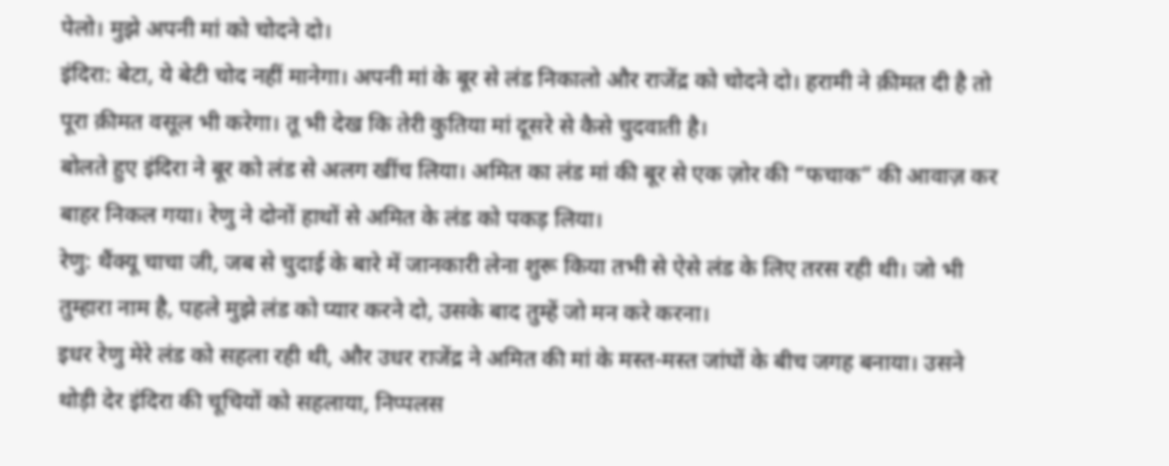पेलो। मुझे अपनी मां को चोदने दो।
इंदिरा: बेटा, ये बेटी चोद नहीं मानेगा। अपनी मां के बूर से लंड निकालो और राजेंद्र को चोदने दो। हरामी ने क़ीमत दी है तो पूरा क़ीमत वसूल भी करेगा। तू भी देख कि तेरी कुतिया मां दूसरे से कैसे चुदवाती है।
बोलते हुए इंदिरा ने बूर को लंड से अलग खींच लिया। अमित का लंड मां की बूर से एक ज़ोर की “फचाक” की आवाज़ कर बाहर निकल गया। रेणु ने दोनों हाथों से अमित के लंड को पकड़ लिया।
रेणु: थैंक्यू चाचा जी, जब से चुदाई के बारे में जानकारी लेना शुरू किया तभी से ऐसे लंड के लिए तरस रही थी। जो भी तुम्हारा नाम है, पहले मुझे लंड को प्यार करने दो, उसके बाद तुम्हें जो मन करे करना।
इधर रेणु मेरे लंड को सहला रही थी, और उधर राजेंद्र ने अमित की मां के मस्त-मस्त जांघों के बीच जगह बनाया। उसने थोड़ी देर इंदिरा की चूचियों को सहलाया, निप्पलस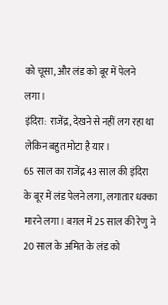को चूसा, और लंड को बूर में पेलने लगा।
इंदिरा: राजेंद्र, देखने से नहीं लग रहा था लेकिन बहुत मोटा है यार।
65 साल का राजेंद्र 43 साल की इंदिरा के बूर में लंड पेलने लगा, लगातार धक्का मारने लगा। बग़ल में 25 साल की रेणु ने 20 साल के अमित के लंड को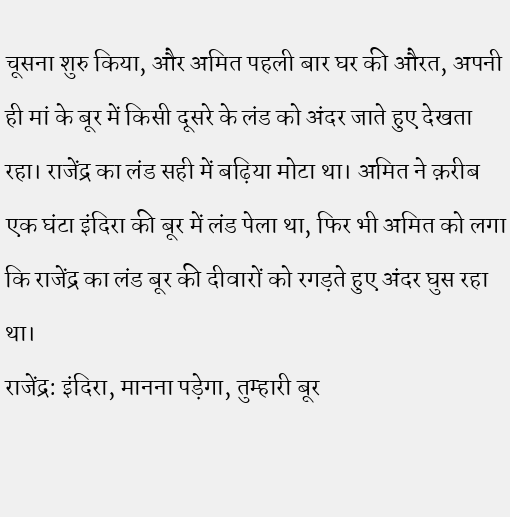चूसना शुरु किया, और अमित पहली बार घर की औरत, अपनी ही मां के बूर में किसी दूसरे के लंड को अंदर जाते हुए देखता रहा। राजेंद्र का लंड सही में बढ़िया मोटा था। अमित ने क़रीब एक घंटा इंदिरा की बूर में लंड पेला था, फिर भी अमित को लगा कि राजेंद्र का लंड बूर की दीवारों को रगड़ते हुए अंदर घुस रहा था।
राजेंद्र: इंदिरा, मानना पड़ेगा, तुम्हारी बूर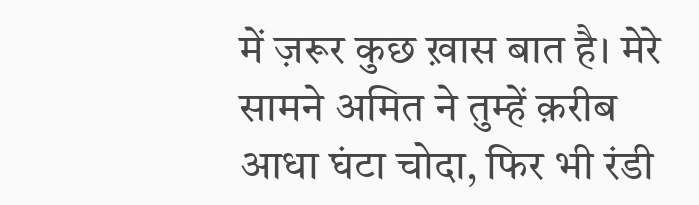में ज़रूर कुछ ख़ास बात है। मेरे सामने अमित ने तुम्हें क़रीब आधा घंटा चोदा, फिर भी रंडी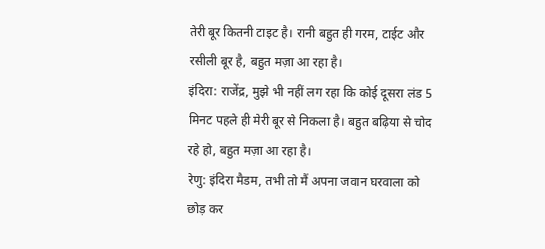तेरी बूर कितनी टाइट है। रानी बहुत ही गरम, टाईट और रसीली बूर है, बहुत मज़ा आ रहा है।
इंदिरा: राजेंद्र, मुझे भी नहीं लग रहा कि कोई दूसरा लंड 5 मिनट पहले ही मेरी बूर से निकला है। बहुत बढ़िया से चोद रहे हो, बहुत मज़ा आ रहा है।
रेणु: इंदिरा मैडम, तभी तो मैं अपना जवान घरवाला को छोड़ कर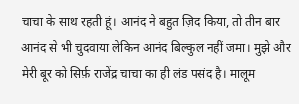चाचा के साथ रहती हूं। आनंद ने बहुत ज़िद किया, तो तीन बार आनंद से भी चुदवाया लेकिन आनंद बिल्कुल नहीं जमा। मुझे और मेरी बूर को सिर्फ़ राजेंद्र चाचा का ही लंड पसंद है। मालूम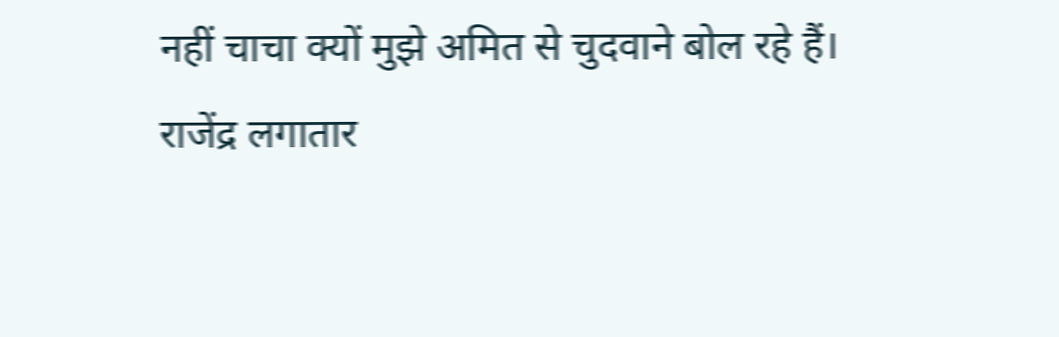नहीं चाचा क्यों मुझे अमित से चुदवाने बोल रहे हैं।
राजेंद्र लगातार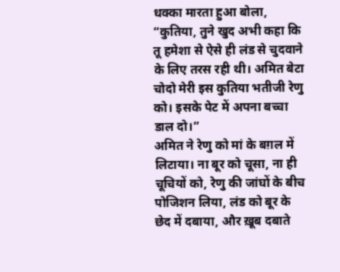धक्का मारता हुआ बोला, “कुतिया, तुने खुद अभी कहा कि तू हमेशा से ऐसे ही लंड से चुदवाने के लिए तरस रही थी। अमित बेटा चोदो मेरी इस कुतिया भतीजी रेणु को। इसके पेट में अपना बच्चा डाल दो।”
अमित ने रेणु को मां के बग़ल में लिटाया। ना बूर को चूसा, ना ही चूचियों को, रेणु की जांघों के बीच पोजिशन लिया, लंड को बूर के छेद में दबाया, और ख़ूब दबाते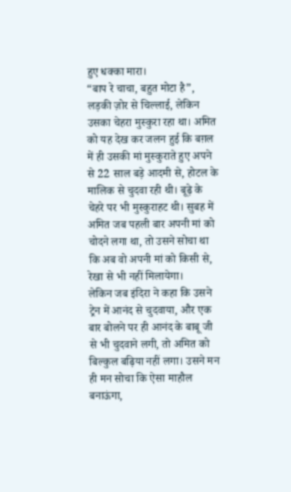हुए धक्का मारा।
“बाप रे चाचा, बहुत मोटा है”,
लड़की ज़ोर से चिल्लाई, लेकिन उसका चेहरा मुस्कुरा रहा था। अमित को यह देख कर जलन हुई कि बग़ल में ही उसकी मां मुस्कुराते हुए अपने से 22 साल बड़े आदमी से, होटल के मालिक से चुदवा रही थी। बूढ़े के चेहरे पर भी मुस्कुराहट थी। सुबह में अमित जब पहली बार अपनी मां को चोदने लगा था, तो उसने सोचा था कि अब वो अपनी मां को किसी से, रेखा से भी नहीं मिलायेगा।
लेकिन जब इंदिरा ने कहा कि उसने ट्रेन में आनंद से चुदवाया, और एक बार बोलने पर ही आनंद के बाबू जी से भी चुदवाने लगी, तो अमित को बिल्कुल बढ़िया नहीं लगा। उसने मन ही मन सोचा कि ऐसा माहौल बनाऊंगा,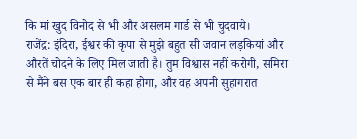कि मां खुद विनोद से भी और असलम गार्ड से भी चुदवाये।
राजेंद्र: इंदिरा, ईश्वर की कृपा से मुझे बहुत सी जवान लड़कियां और औरतें चोदने के लिए मिल जाती है। तुम विश्वास नहीं करोगी, समिरा से मैंने बस एक बार ही कहा होगा, और वह अपनी सुहागरात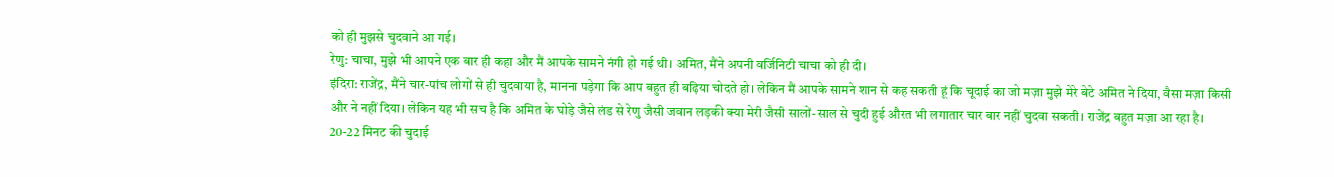को ही मुझसे चुदवाने आ गई।
रेणु: चाचा, मुझे भी आपने एक बार ही कहा और मैं आपके सामने नंगी हो गई थी। अमित, मैंने अपनी वर्जिनिटी चाचा को ही दी।
इंदिरा: राजेंद्र, मैंने चार-पांच लोगों से ही चुदवाया है, मानना पड़ेगा कि आप बहुत ही बढ़िया चोदते हो। लेकिन मैं आपके सामने शान से कह सकती हूं कि चूदाई का जो मज़ा मुझे मेरे बेटे अमित ने दिया, वैसा मज़ा किसी और ने नहीं दिया। लेकिन यह भी सच है कि अमित के घोड़े जैसे लंड से रेणु जैसी जवान लड़की क्या मेरी जैसी सालों-साल से चुदी हुई औरत भी लगातार चार बार नहीं चुदवा सकती। राजेंद्र बहुत मज़ा आ रहा है।
20-22 मिनट की चुदाई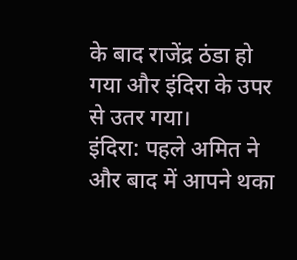के बाद राजेंद्र ठंडा हो गया और इंदिरा के उपर से उतर गया।
इंदिरा: पहले अमित ने और बाद में आपने थका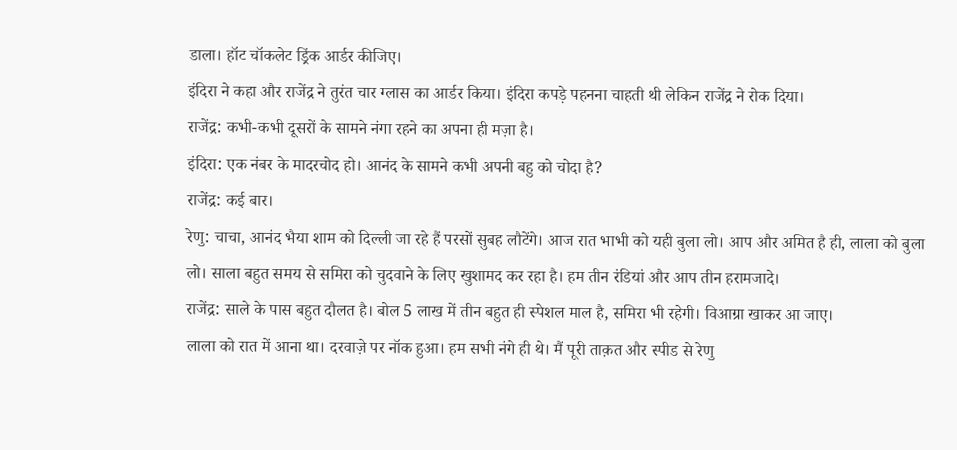डाला। हॉट चॉकलेट ड्रिंक आर्डर कीजिए।
इंदिरा ने कहा और राजेंद्र ने तुरंत चार ग्लास का आर्डर किया। इंदिरा कपड़े पहनना चाहती थी लेकिन राजेंद्र ने रोक दिया।
राजेंद्र: कभी-कभी दूसरों के सामने नंगा रहने का अपना ही मज़ा है।
इंदिरा: एक नंबर के मादरचोद हो। आनंद के सामने कभी अपनी बहु को चोदा है?
राजेंद्र: कई बार।
रेणु: चाचा, आनंद भैया शाम को दिल्ली जा रहे हैं परसों सुबह लौटेंगे। आज रात भाभी को यही बुला लो। आप और अमित है ही, लाला को बुला लो। साला बहुत समय से समिरा को चुदवाने के लिए खुशामद कर रहा है। हम तीन रंडियां और आप तीन हरामजादे।
राजेंद्र: साले के पास बहुत दौलत है। बोल 5 लाख में तीन बहुत ही स्पेशल माल है, समिरा भी रहेगी। विआग्रा खाकर आ जाए।
लाला को रात में आना था। दरवाज़े पर नॉक हुआ। हम सभी नंगे ही थे। मैं पूरी ताक़त और स्पीड से रेणु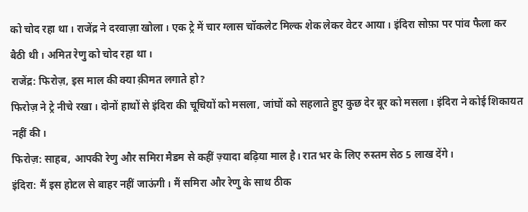को चोद रहा था। राजेंद्र ने दरवाज़ा खोला। एक ट्रे में चार ग्लास चॉकलेट मिल्क शेक लेकर वेटर आया। इंदिरा सोफ़ा पर पांव फैला कर बैठी थी। अमित रेणु को चोद रहा था।
राजेंद्र: फिरोज़, इस माल की क्या क़ीमत लगाते हो?
फिरोज़ ने ट्रे नीचे रखा। दोनों हाथों से इंदिरा की चूचियों को मसला, जांघों को सहलाते हुए कुछ देर बूर को मसला। इंदिरा ने कोई शिकायत नहीं की।
फिरोज़: साहब, आपकी रेणु और समिरा मैडम से कहीं ज़्यादा बढ़िया माल है। रात भर के लिए रुस्तम सेठ 5 लाख देंगे।
इंदिरा: मैं इस होटल से बाहर नहीं जाऊंगी। मैं समिरा और रेणु के साथ ठीक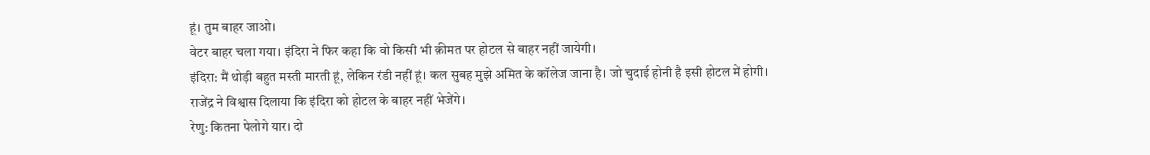हूं। तुम बाहर जाओ।
वेटर बाहर चला गया। इंदिरा ने फिर कहा कि वो किसी भी क़ीमत पर होटल से बाहर नहीं जायेगी।
इंदिरा: मैं थोड़ी बहुत मस्ती मारती हूं, लेकिन रंडी नहीं हूं। कल सुबह मुझे अमित के कॉलेज जाना है। जो चुदाई होनी है इसी होटल में होगी।
राजेंद्र ने विश्वास दिलाया कि इंदिरा को होटल के बाहर नहीं भेजेंगे।
रेणु: कितना पेलोगे यार। दो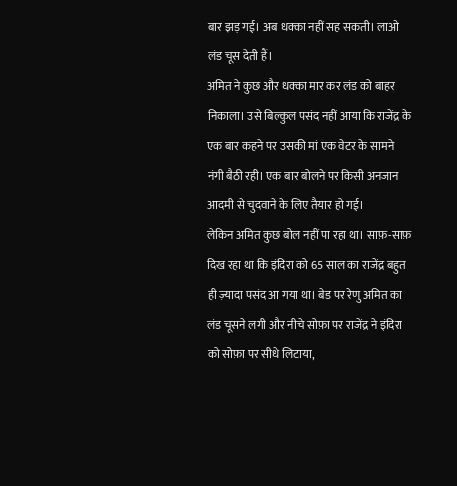बार झड़ गई। अब धक्का नहीं सह सकती। लाओ लंड चूस देती हैं।
अमित ने कुछ और धक्का मार कर लंड को बाहर निकाला। उसे बिल्कुल पसंद नहीं आया कि राजेंद्र के एक बार कहने पर उसकी मां एक वेटर के सामने नंगी बैठी रही। एक बार बोलने पर किसी अनजान आदमी से चुदवाने के लिए तैयार हो गई।
लेकिन अमित कुछ बोल नहीं पा रहा था। साफ़-साफ़ दिख रहा था कि इंदिरा को 65 साल का राजेंद्र बहुत ही ज़्यादा पसंद आ गया था। बेड पर रेणु अमित का लंड चूसने लगी और नीचे सोफ़ा पर राजेंद्र ने इंदिरा को सोफ़ा पर सीधे लिटाया,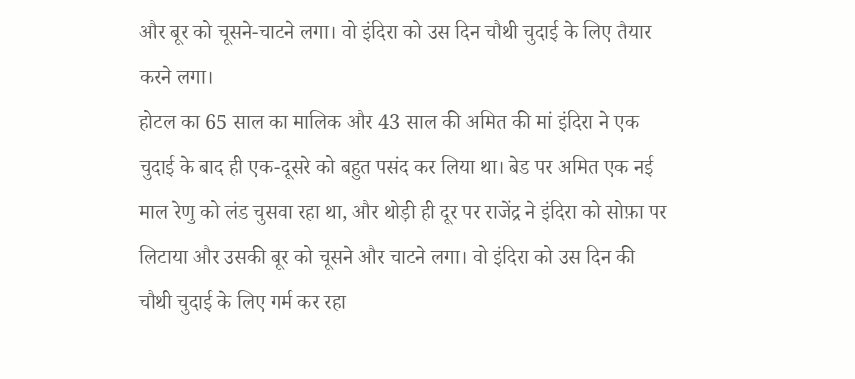और बूर को चूसने-चाटने लगा। वो इंदिरा को उस दिन चौथी चुदाई के लिए तैयार करने लगा।
होटल का 65 साल का मालिक और 43 साल की अमित की मां इंदिरा ने एक चुदाई के बाद ही एक-दूसरे को बहुत पसंद कर लिया था। बेड पर अमित एक नई माल रेणु को लंड चुसवा रहा था, और थोड़ी ही दूर पर राजेंद्र ने इंदिरा को सोफ़ा पर लिटाया और उसकी बूर को चूसने और चाटने लगा। वो इंदिरा को उस दिन की चौथी चुदाई के लिए गर्म कर रहा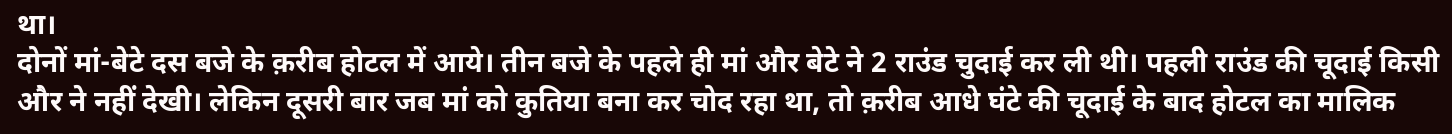था।
दोनों मां-बेटे दस बजे के क़रीब होटल में आये। तीन बजे के पहले ही मां और बेटे ने 2 राउंड चुदाई कर ली थी। पहली राउंड की चूदाई किसी और ने नहीं देखी। लेकिन दूसरी बार जब मां को कुतिया बना कर चोद रहा था, तो क़रीब आधे घंटे की चूदाई के बाद होटल का मालिक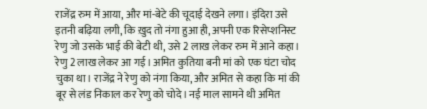राजेंद्र रुम में आया, और मां-बेटे की चूदाई देखने लगा। इंदिरा उसे इतनी बढ़िया लगी, कि ख़ुद तो नंगा हुआ ही, अपनी एक रिसेप्शनिस्ट रेणु जो उसके भाई की बेटी थी, उसे 2 लाख लेकर रुम में आने कहा।
रेणु 2 लाख लेकर आ गई। अमित कुतिया बनी मां को एक घंटा चोद चुका था। राजेंद्र ने रेणु को नंगा किया, और अमित से कहा कि मां की बूर से लंड निकाल कर रेणु को चोदे। नई माल सामने थी अमित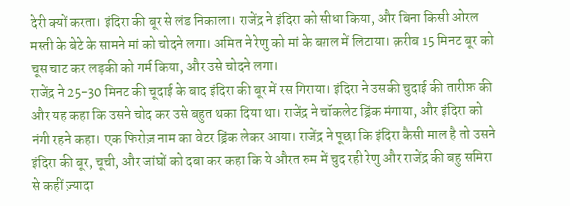देरी क्यों करता। इंदिरा की बूर से लंड निकाला। राजेंद्र ने इंदिरा को सीधा किया, और बिना किसी ओरल मस्ती के बेटे के सामने मां को चोदने लगा। अमित ने रेणु को मां के बग़ल में लिटाया। क़रीब 15 मिनट बूर को चूस चाट कर लड़की को गर्म किया, और उसे चोदने लगा।
राजेंद्र ने 25-30 मिनट की चूदाई के बाद इंदिरा की बूर में रस गिराया। इंदिरा ने उसकी चुदाई की तारीफ़ की और यह कहा कि उसने चोद कर उसे बहुत थका दिया था। राजेंद्र ने चॉकलेट ड्रिंक मंगाया, और इंदिरा को नंगी रहने कहा। एक फिरोज़ नाम का वेटर ड्रिंक लेकर आया। राजेंद्र ने पूछा कि इंदिरा कैसी माल है तो उसने इंदिरा की बूर, चूची, और जांघों को दबा कर कहा कि ये औरत रुम में चुद रही रेणु और राजेंद्र की बहु समिरा से कहीं ज़्यादा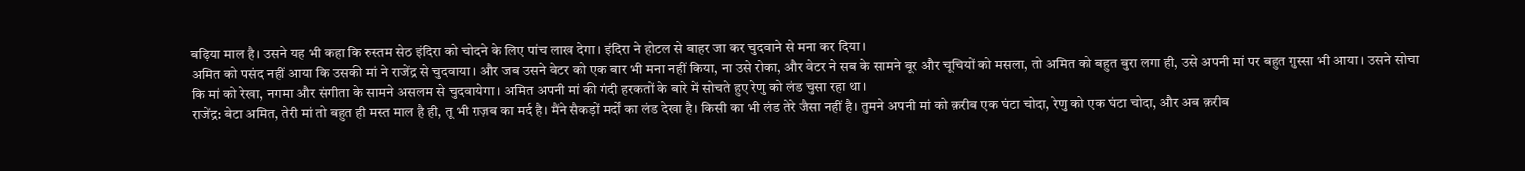बढ़िया माल है। उसने यह भी कहा कि रुस्तम सेठ इंदिरा को चोदने के लिए पांच लाख देगा। इंदिरा ने होटल से बाहर जा कर चुदवाने से मना कर दिया।
अमित को पसंद नहीं आया कि उसकी मां ने राजेंद्र से चुदवाया। और जब उसने वेटर को एक बार भी मना नहीं किया, ना उसे रोका, और वेटर ने सब के सामने बूर और चूचियों को मसला, तो अमित को बहुत बुरा लगा ही, उसे अपनी मां पर बहुत ग़ुस्सा भी आया। उसने सोचा कि मां को रेखा, नगमा और संगीता के सामने असलम से चुदवायेगा। अमित अपनी मां की गंदी हरकतों के बारे में सोचते हुए रेणु को लंड चुसा रहा था।
राजेंद्र: बेटा अमित, तेरी मां तो बहुत ही मस्त माल है ही, तू भी ग़ज़ब का मर्द है। मैंने सैकड़ों मर्दों का लंड देखा है। किसी का भी लंड तेरे जैसा नहीं है। तुमने अपनी मां को क़रीब एक घंटा चोदा, रेणु को एक घंटा चोदा, और अब क़रीब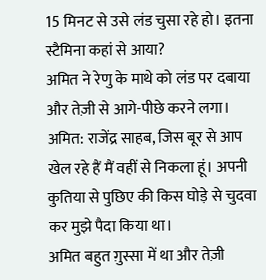15 मिनट से उसे लंड चुसा रहे हो। इतना स्टैमिना कहां से आया?
अमित ने रेणु के माथे को लंड पर दबाया और तेज़ी से आगे-पीछे करने लगा।
अमित: राजेंद्र साहब, जिस बूर से आप खेल रहे हैं मैं वहीं से निकला हूं। अपनी कुतिया से पुछिए की किस घोड़े से चुदवा कर मुझे पैदा किया था।
अमित बहुत ग़ुस्सा में था और तेज़ी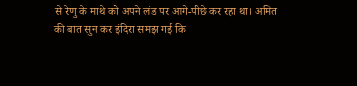से रेणु के माथे को अपने लंड पर आगे-पीछे कर रहा था। अमित की बात सुन कर इंदिरा समझ गई कि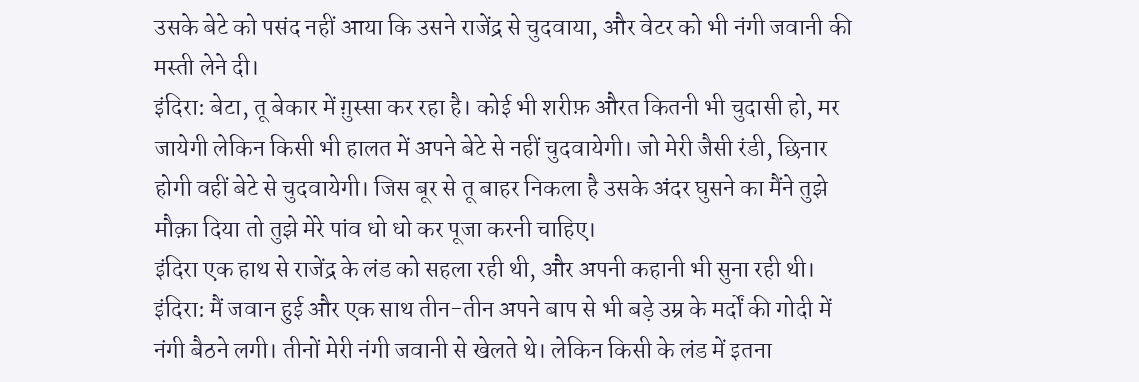उसके बेटे को पसंद नहीं आया कि उसने राजेंद्र से चुदवाया, और वेटर को भी नंगी जवानी की मस्ती लेने दी।
इंदिरा: बेटा, तू बेकार में ग़ुस्सा कर रहा है। कोई भी शरीफ़ औरत कितनी भी चुदासी हो, मर जायेगी लेकिन किसी भी हालत में अपने बेटे से नहीं चुदवायेगी। जो मेरी जैसी रंडी, छिनार होगी वहीं बेटे से चुदवायेगी। जिस बूर से तू बाहर निकला है उसके अंदर घुसने का मैंने तुझे मौक़ा दिया तो तुझे मेरे पांव धो धो कर पूजा करनी चाहिए।
इंदिरा एक हाथ से राजेंद्र के लंड को सहला रही थी, और अपनी कहानी भी सुना रही थी।
इंदिरा: मैं जवान हुई और एक साथ तीन-तीन अपने बाप से भी बड़े उम्र के मर्दों की गोदी में नंगी बैठने लगी। तीनों मेरी नंगी जवानी से खेलते थे। लेकिन किसी के लंड में इतना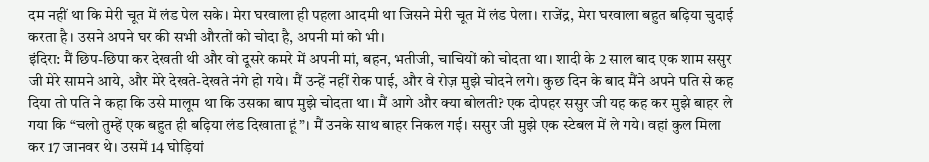दम नहीं था कि मेरी चूत में लंड पेल सके। मेरा घरवाला ही पहला आदमी था जिसने मेरी चूत में लंड पेला। राजेंद्र, मेरा घरवाला बहुत बढ़िया चुदाई करता है। उसने अपने घर की सभी औरतों को चोदा है, अपनी मां को भी।
इंदिरा: मैं छिप-छिपा कर देखती थी और वो दूसरे कमरे में अपनी मां, बहन, भतीजी, चाचियों को चोदता था। शादी के 2 साल बाद एक शाम ससुर जी मेरे सामने आये, और मेरे देखते-देखते नंगे हो गये। मैं उन्हें नहीं रोक पाई, और वे रोज़ मुझे चोदने लगे। कुछ दिन के बाद मैंने अपने पति से कह दिया तो पति ने कहा कि उसे मालूम था कि उसका बाप मुझे चोदता था। मैं आगे और क्या बोलती? एक दोपहर ससुर जी यह कह कर मुझे बाहर ले गया कि “चलो तुम्हें एक बहुत ही बढ़िया लंड दिखाता हूं”। मैं उनके साथ बाहर निकल गई। ससुर जी मुझे एक स्टेबल में ले गये। वहां कुल मिला कर 17 जानवर थे। उसमें 14 घोड़ियां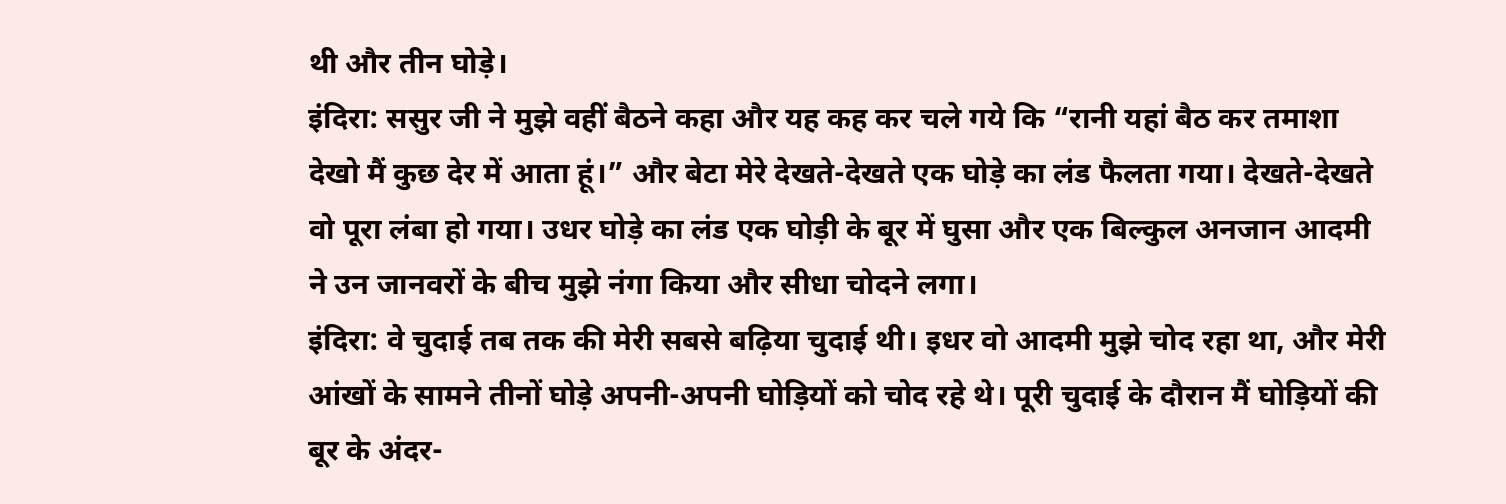थी और तीन घोड़े।
इंदिरा: ससुर जी ने मुझे वहीं बैठने कहा और यह कह कर चले गये कि “रानी यहां बैठ कर तमाशा देखो मैं कुछ देर में आता हूं।” और बेटा मेरे देखते-देखते एक घोड़े का लंड फैलता गया। देखते-देखते वो पूरा लंबा हो गया। उधर घोड़े का लंड एक घोड़ी के बूर में घुसा और एक बिल्कुल अनजान आदमी ने उन जानवरों के बीच मुझे नंगा किया और सीधा चोदने लगा।
इंदिरा: वे चुदाई तब तक की मेरी सबसे बढ़िया चुदाई थी। इधर वो आदमी मुझे चोद रहा था, और मेरी आंखों के सामने तीनों घोड़े अपनी-अपनी घोड़ियों को चोद रहे थे। पूरी चुदाई के दौरान मैं घोड़ियों की बूर के अंदर-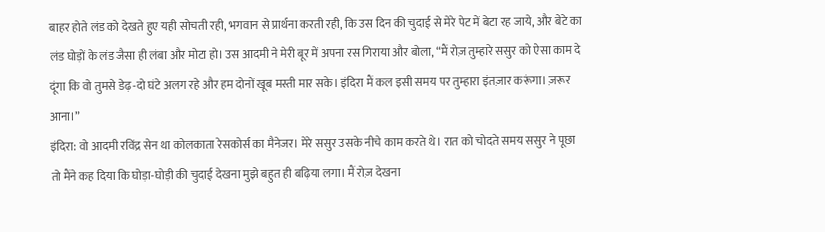बाहर होते लंड को देखते हुए यही सोचती रही, भगवान से प्रार्थना करती रही, कि उस दिन की चुदाई से मेरे पेट में बेटा रह जाये, और बेटे का लंड घोड़ों के लंड जैसा ही लंबा और मोटा हो। उस आदमी ने मेरी बूर में अपना रस गिराया और बोला, “मैं रोज़ तुम्हारे ससुर को ऐसा काम दे दूंगा कि वो तुमसे डेढ़-दो घंटे अलग रहे और हम दोनों खूब मस्ती मार सके। इंदिरा मैं कल इसी समय पर तुम्हारा इंतज़ार करूंगा। ज़रूर आना।”
इंदिरा: वो आदमी रविंद्र सेन था कोलकाता रेसकोर्स का मैनेजर। मेरे ससुर उसके नीचे काम करते थे। रात को चोदते समय ससुर ने पूछा तो मैंने कह दिया कि घोड़ा-घोड़ी की चुदाई देखना मुझे बहुत ही बढ़िया लगा। मैं रोज़ देखना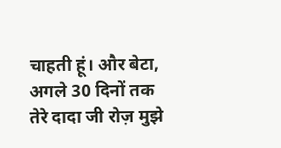चाहती हूं। और बेटा, अगले 30 दिनों तक तेरे दादा जी रोज़ मुझे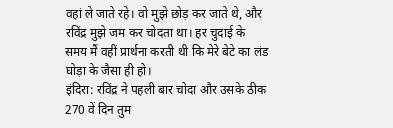वहां ले जाते रहे। वो मुझे छोड़ कर जाते थे, और रविंद्र मुझे जम कर चोदता था। हर चुदाई के समय मैं वहीं प्रार्थना करती थी कि मेरे बेटे का लंड घोड़ा के जैसा ही हो।
इंदिरा: रविंद्र ने पहली बार चोदा और उसके ठीक 270 वें दिन तुम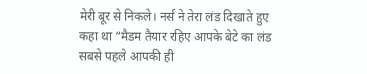मेरी बूर से निकले। नर्स ने तेरा लंड दिखाते हुए कहा था “मैडम तैयार रहिए आपके बेटे का लंड सबसे पहले आपकी ही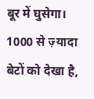बूर में घुसेगा। 1000 से ज़्यादा बेटों को देखा है,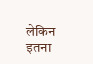लेकिन इतना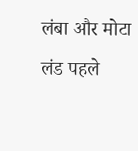लंबा और मोटा लंड पहले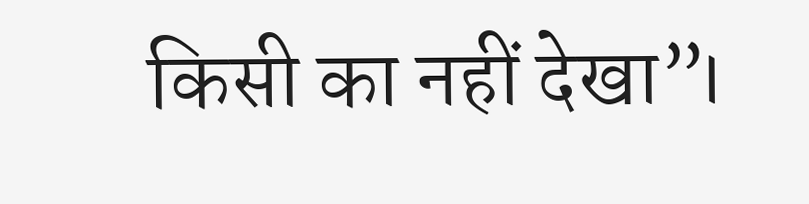किसी का नहीं देखा”।